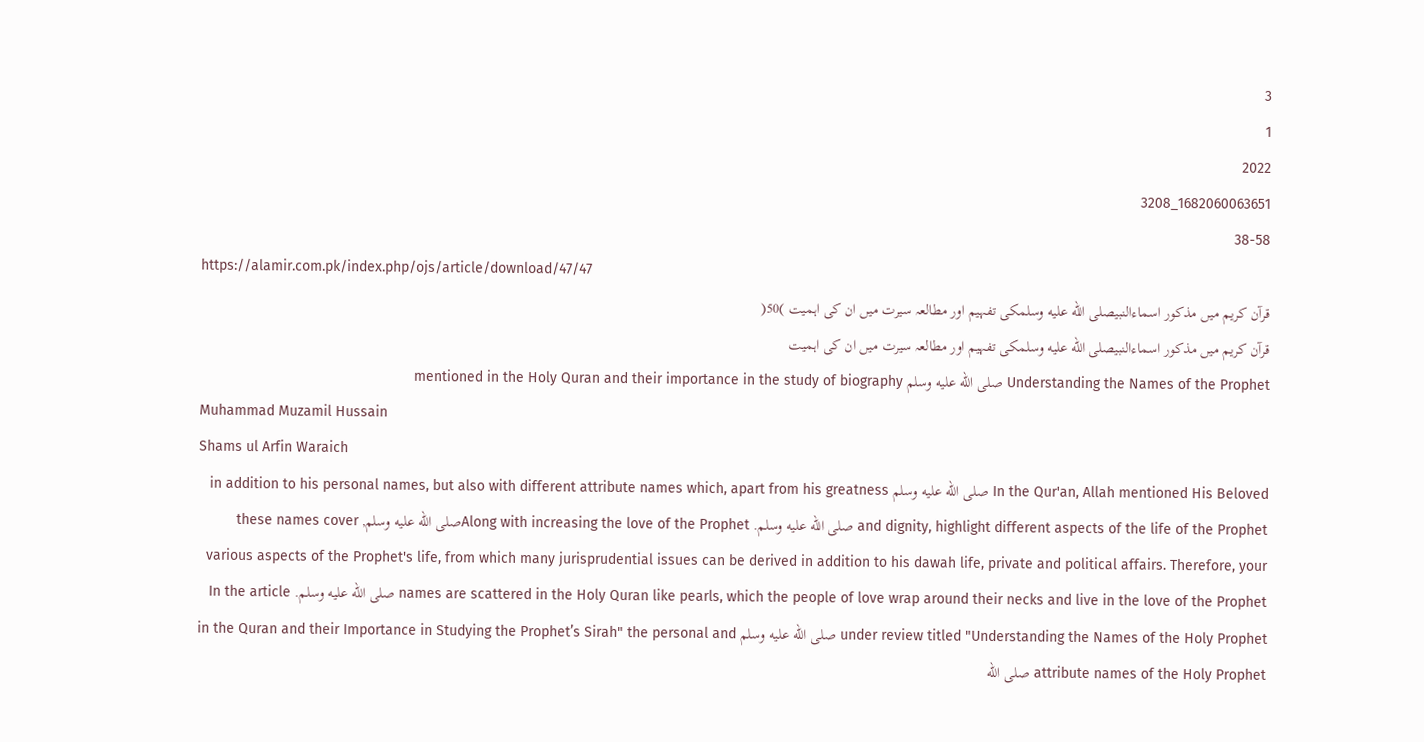3
1
2022
1682060063651_3208
38-58
https://alamir.com.pk/index.php/ojs/article/download/47/47
قرآن کریم میں مذکور اسماءالنبیصلى الله عليه وسلمکی تفہیم اور مطالعہ سیرت میں ان کی اہمیت )50(
قرآن کریم میں مذکور اسماءالنبیصلى الله عليه وسلمکی تفہیم اور مطالعہ سیرت میں ان کی اہمیت
Understanding the Names of the Prophet صلى الله عليه وسلم mentioned in the Holy Quran and their importance in the study of biography
Muhammad Muzamil Hussain
Shams ul Arfin Waraich
In the Qur'an, Allah mentioned His Beloved صلى الله عليه وسلم in addition to his personal names, but also with different attribute names which, apart from his greatness and dignity, highlight different aspects of the life of the Prophet صلى الله عليه وسلم. Along with increasing the love of the Prophetصلى الله عليه وسلم, these names cover various aspects of the Prophet's life, from which many jurisprudential issues can be derived in addition to his dawah life, private and political affairs. Therefore, your names are scattered in the Holy Quran like pearls, which the people of love wrap around their necks and live in the love of the Prophet صلى الله عليه وسلم. In the article under review titled "Understanding the Names of the Holy Prophet صلى الله عليه وسلم in the Quran and their Importance in Studying the Prophet’s Sirah" the personal and attribute names of the Holy Prophet صلى الله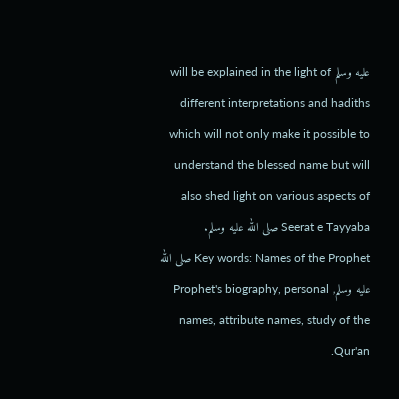عليه وسلم will be explained in the light of different interpretations and hadiths which will not only make it possible to understand the blessed name but will also shed light on various aspects of Seerat e Tayyaba صلى الله عليه وسلم.
Key words: Names of the Prophet صلى الله عليه وسلم, Prophet's biography, personal names, attribute names, study of the Qur'an.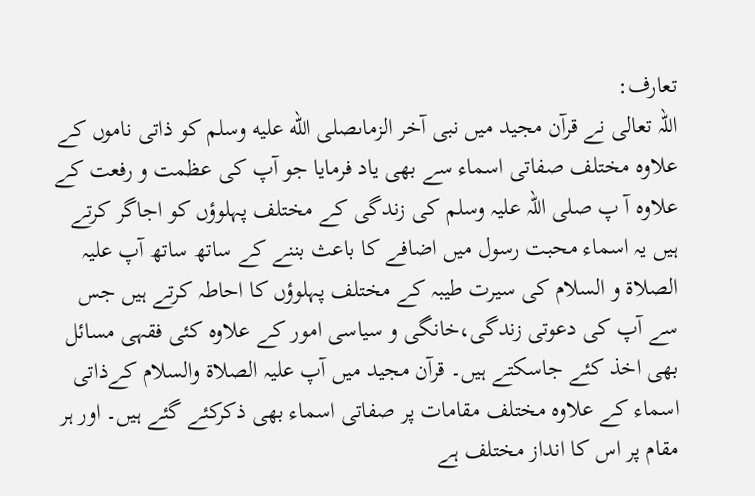تعارف:
اللہ تعالی نے قرآن مجید میں نبی آخر الزماںصلى الله عليه وسلم کو ذاتی ناموں کے علاوہ مختلف صفاتی اسماء سے بھی یاد فرمایا جو آپ کی عظمت و رفعت کے علاوہ آ پ صلی اللہ علیہ وسلم کی زندگی کے مختلف پہلوؤں کو اجاگر کرتے ہیں یہ اسماء محبت رسول میں اضافے کا باعث بننے کے ساتھ ساتھ آپ علیہ الصلاۃ و السلام کی سیرت طیبہ کے مختلف پہلوؤں کا احاطہ کرتے ہیں جس سے آپ کی دعوتی زندگی،خانگی و سیاسی امور کے علاوہ کئی فقہی مسائل بھی اخذ کئے جاسکتے ہیں۔ قرآن مجید میں آپ علیہ الصلاۃ والسلام کےذاتی اسماء کے علاوہ مختلف مقامات پر صفاتی اسماء بھی ذکرکئے گئے ہیں۔ اور ہر مقام پر اس کا انداز مختلف ہے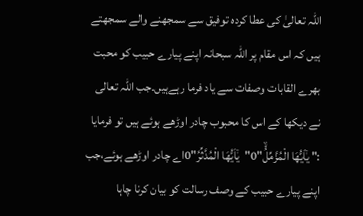اللہ تعالیٰ کی عطا کردہ توفیق سے سمجھنے والے سمجھتے ہیں کہ اس مقام پر اللہ سبحانہ اپنے پیارے حبیب کو محبت بھرے القابات وصفات سے یاد فرما رہےہیں۔جب اللہ تعالی نے دیکھا کے اس کا محبوب چادر اوڑھے ہوئے ہیں تو فرمایا :" یٰۤاَیُّهَا الْمُزَّمِّلُۙ"0"یٰۤاَیُّهَا الْمُدَّثِّرُ"0اے چادر اوڑھے ہوئے،جب اپنے پیارے حبیب کے وصف رسالت کو بیان کرنا چاہا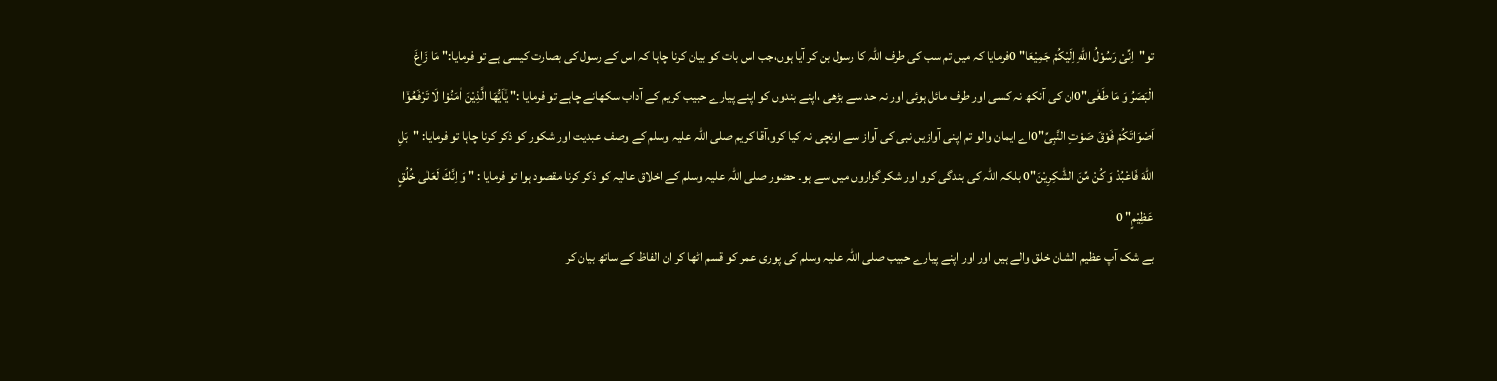تو"اِنِّیْ رَسُوْلُ اللّٰهِ اِلَیْكُمْ جَمِیْعَا" 0فرمایا کہ میں تم سب کی طرف اللہ کا رسول بن کر آیا ہوں،جب اس بات کو بیان کرنا چاہا کہ اس کے رسول کی بصارت کیسی ہے تو فرمایا:" مَا زَاغَ الْبَصَرُ وَ مَا طَغٰى"0ان کی آنکھ نہ کسی اور طرف مائل ہوئی اور نہ حد سے بڑھی ،اپنے بندوں کو اپنے پیارے حبیب کریم کے آداب سکھانے چاہے تو فرمایا :" یٰۤاَیُّهَا الَّذِیْنَ اٰمَنُوْا لَا تَرْفَعُوْۤا اَصْوَاتَكُمْ فَوْقَ صَوْتِ النَّبِیِّ"0اے ایمان والو تم اپنی آوازیں نبی کی آواز سے اونچی نہ کیا کرو،آقا کریم صلی اللہ علیہ وسلم کے وصف عبدیت اور شکور کو ذکر کرنا چاہا تو فرمایا: "بَلِ اللّٰهَ فَاعْبُدْ وَ كُنْ مِّنَ الشّٰكِرِیْنَ"0 بلکہ اللہ کی بندگی کرو اور شکر گزاروں میں سے ہو۔ حضور صلی اللہ علیہ وسلم کے اخلاق عالیہ کو ذکر کرنا مقصود ہوا تو فرمایا : " وَ اِنَّكَ لَعَلٰى خُلُقٍ عَظِیْمٍ" 0
بے شک آپ عظیم الشان خلق والے ہیں اور اور اپنے پیارے حبیب صلی اللہ علیہ وسلم کی پوری عمر کو قسم اٹھا کر ان الفاظ کے ساتھ بیان کر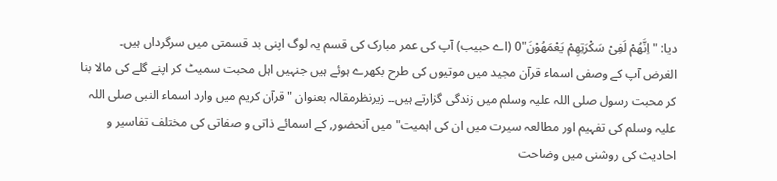دیا: " اِنَّهُمْ لَفِیْ سَكْرَتِهِمْ یَعْمَهُوْنَ"0 (اے حبیب) آپ کی عمر مبارک کی قسم یہ لوگ اپنی بد قسمتی میں سرگرداں ہیں۔
الغرض آپ کے وصفی اسماء قرآن مجید میں موتیوں کی طرح بکھرے ہوئے ہیں جنہیں اہل محبت سمیٹ کر اپنے گلے کی مالا بنا کر محبت رسول صلی اللہ علیہ وسلم میں زندگی گزارتے ہیں۔۔ زیرنظرمقالہ بعنوان "قرآن کریم میں وارد اسماء النبی صلی اللہ علیہ وسلم کی تفہیم اور مطالعہ سیرت میں ان کی اہمیت" میں آنحضور, کے اسمائے ذاتی و صفاتی کی مختلف تفاسیر و احادیث کی روشنی میں وضاحت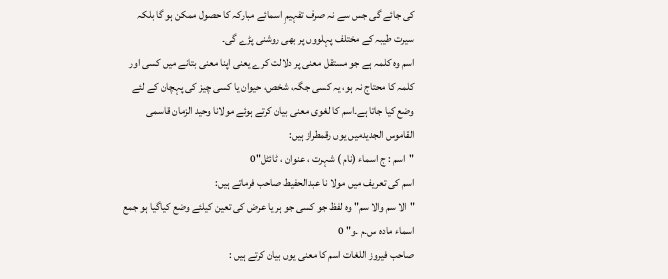کی جائے گی جس سے نہ صرف تفہیمِ اسمائے مبارکہ کا حصول ممکن ہو گا بلکہ سیرت طیبہ کے مختلف پہلووں پر بھی روشنی پڑے گی۔
اسم وہ کلمہ ہے جو مستقل معنی پر دلالت کرے یعنی اپنا معنی بتانے میں کسی اور کلمہ کا محتاج نہ ہو، یہ کسی جگہ، شخص، حیوان یا کسی چیز کی پہچان کے لئے وضع کیا جاتا ہے۔اسم کا لغوی معنی بیان کرتے ہوئے مولانا وحید الزمان قاسمی القاموس الجدیدمیں یوں رقمطراز ہیں:
"اسم : ج اسماء (نام ) شہرت ، عنوان ، ٹائٹل"0
اسم کی تعریف میں مولا نا عبدالحفیط صاحب فرماتے ہیں:
"الا سم والا سم" وہ لفظ جو کسی جو ہر یا عرض کی تعین کیلئے وضع کیاگیا ہو جمع اسماء مادہ س۔م ۔و" 0
صاحب فیروز اللغات اسم کا معنی یوں بیان کرتے ہیں :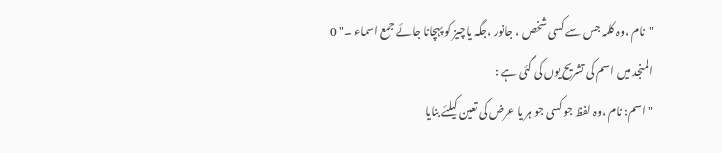"نام ،وہ کلمہ جس سے کسی شخص ، جانور ،جگہ یاچیز کو پہچانا جائے جمع اسماء ۔" 0
المنجد میں اسم کی تشریح یوں کی گئی ہے :
"اسم: نام ،وہ لفظ جو کسی جو ہر یا عرض کی تعین کیلئے بنایا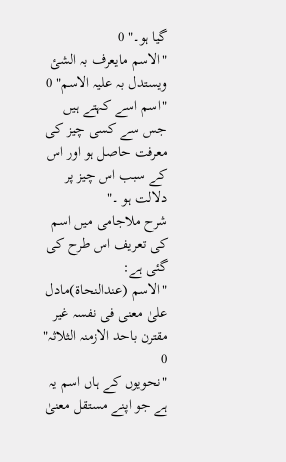گیا ہو۔" 0
"الاسم مایعرف بہ الشئ ویستدل بہ علیہ الاسم" 0
"اسم اسے کہتے ہیں جس سے کسی چیز کی معرفت حاصل ہو اور اس کے سبب اس چیز پر دلالت ہو ۔"
شرح ملاجامی میں اسم کی تعریف اس طرح کی گئی ہے:
"الاسم (عندالنحاۃ)مادل علیٰ معنی فی نفسہ غیر مقترن باحد الازمنہ الثلاثہ" 0
"نحویوں کے ہاں اسم یہ ہے جو اپنے مستقل معنیٰ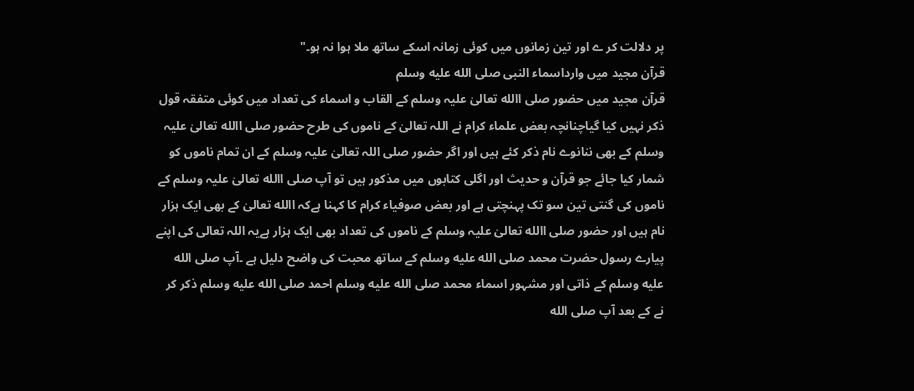پر دلالت کر ے اور تین زمانوں میں کوئی زمانہ اسکے ساتھ ملا ہوا نہ ہو۔"
قرآن مجید میں وارداسماء النبی صلى الله عليه وسلم
قرآن مجید میں حضور صلی االله تعالیٰ علیہ وسلم کے القاب و اسماء کی تعداد میں کوئی متفقہ قول ذکر نہیں کیا گیاچنانچہ بعض علماء کرام نے اللہ تعالیٰ کے ناموں کی طرح حضور صلی االله تعالیٰ علیہ وسلم کے بھی ننانوے نام ذکر کئے ہیں اور اگر حضور صلی اللہ تعالیٰ علیہ وسلم کے ان تمام ناموں کو شمار کیا جائے جو قرآن و حدیث اور اگلی کتابوں میں مذکور ہیں تو آپ صلی االله تعالیٰ علیہ وسلم کے ناموں کی گنتی تین سو تک پہنچتی ہے اور بعض صوفیاء کرام کا کہنا ہےکہ االله تعالیٰ کے بھی ایک ہزار نام ہیں اور حضور صلی االله تعالیٰ علیہ وسلم کے ناموں کی تعداد بھی ایک ہزار ہےیہ اللہ تعالی کی اپنے پیارے رسول حضرت محمد صلى الله عليه وسلم کے ساتھ محبت کی واضح دلیل ہے ۔آپ صلى الله عليه وسلم کے ذاتی اور مشہور اسماء محمد صلى الله عليه وسلم احمد صلى الله عليه وسلم ذکر کر نے کے بعد آپ صلى الله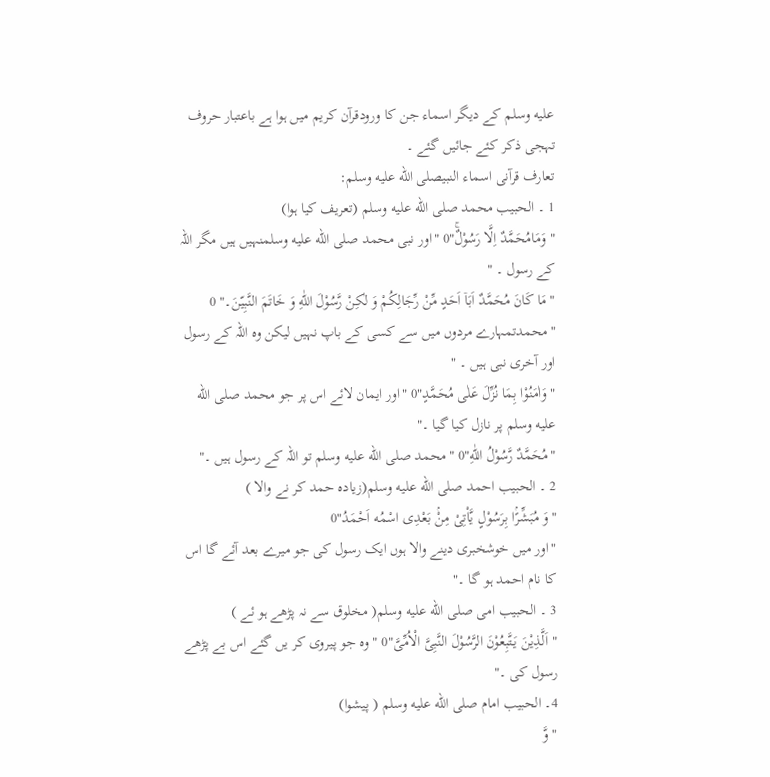عليه وسلم کے دیگر اسماء جن کا ورودقرآن کریم میں ہوا ہے باعتبار حروف تہجی ذکر کئے جائیں گئے ۔
تعارف قرآنی اسماء النبیصلى الله عليه وسلم:
1 ۔ الحبیب محمد صلى الله عليه وسلم (تعریف کیا ہوا)
"وَمَامُحَمَّدٌ اِلَّا رَسُوْلٌۚ"0 "اور نبی محمد صلى الله عليه وسلمنہیں ہیں مگر اللہ کے رسول ۔ "
"مَا كَانَ مُحَمَّدٌ اَبَاۤ اَحَدٍ مِّنْ رِّجَالِكُمْ وَ لٰكِنْ رَّسُوْلَ اللّٰهِ وَ خَاتَمَ النَّبِیّنَ۔" 0
"محمدتمہارے مردوں میں سے کسی کے باپ نہیں لیکن وہ اللہ کے رسول اور آخری نبی ہیں ۔ "
"وَاٰمَنُوْا بِمَا نُزِّلَ عَلٰى مُحَمَّدٍ"0 "اور ایمان لائے اس پر جو محمد صلى الله عليه وسلم پر نازل کیا گیا ۔"
"مُحَمَّدٌ رَّسُوْلُ اللّٰهِ"0 "محمد صلى الله عليه وسلم تو اللہ کے رسول ہیں ۔"
2 ۔ الحبیب احمد صلى الله عليه وسلم(زیادہ حمد کر نے والا )
"وَ مُبَشِّرًۢا بِرَسُوْلٍ یَّاْتِیْ مِنْۢ بَعْدِی اسْمُه اَحْمَدُ"0
"اور میں خوشخبری دینے والا ہوں ایک رسول کی جو میرے بعد آئے گا اس کا نام احمد ہو گا ۔"
3 ۔ الحبیب امی صلى الله عليه وسلم( مخلوق سے نہ پڑھے ہو ئے )
" اَلَّذِیْنَ یَتَّبِعُوْنَ الرَّسُوْلَ النَّبِیَّ الْاُمِّیَّ"0 "وہ جو پیروی کر یں گئے اس بے پڑھے رسول کی ۔"
4۔ الحبیب امام صلى الله عليه وسلم ( پیشوا)
" وَّ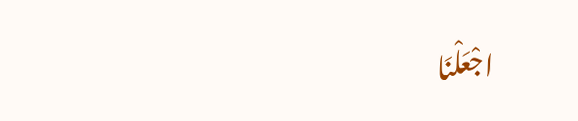اجْعَلْنَا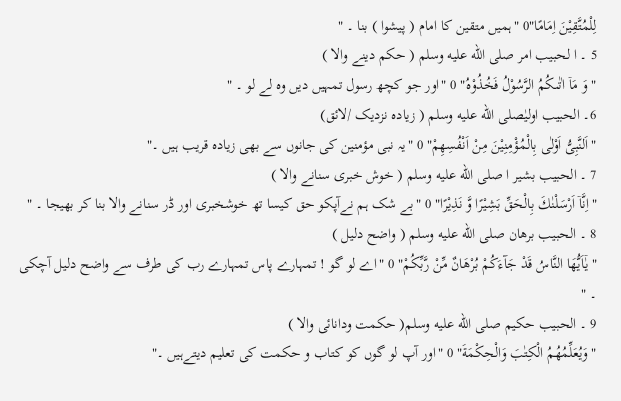لِلْمُتَّقِیْنَ اِمَامًا"0 "ہمیں متقین کا امام ( پیشوا ) بنا ۔ "
5 ۔ ا لحبیب امر صلى الله عليه وسلم ( حکم دینے والا )
" وَ مَاۤ اٰتٰىكُمُ الرَّسُوْلُ فَخُذُوْهُ" 0 "اور جو کچھ رسول تمہیں دیں وہ لے لو ۔ "
6۔ الحبیب اولیٰصلى الله عليه وسلم ( زیادہ نزدیک /لائق)
"اَلنَّبِیُّ اَوْلٰى بِالْمُؤْمِنِیْنَ مِنْ اَنْفُسِهِمْ" 0 "یہ نبی مؤمنین کی جانوں سے بھی زیادہ قریب ہیں ۔"
7 ۔ الحبیب بشیر ا صلى الله عليه وسلم ( خوش خبری سنانے والا )
"اِنَّاۤ اَرْسَلْنٰكَ بِالْحَقِّ بَشِیْرًا وَّ نَذِیْرًا" 0 "بے شک ہم نےآپکو حق کیسا تھ خوشخبری اور ڈر سنانے والا بنا کر بھیجا ۔ "
8 ۔ الحبیب برھان صلى الله عليه وسلم ( واضح دلیل )
" یٰۤاَیُّهَا النَّاسُ قَدْ جَآءَكُمْ بُرْهَانٌ مِّنْ رَّبِّكُمْ" 0 "اے لو گو ! تمہارے پاس تمہارے رب کی طرف سے واضح دلیل آچکی ۔ "
9 ۔ الحبیب حکیم صلى الله عليه وسلم( حکمت ودانائی والا )
"وَیُعَلِّمُهُمُ الْكِتٰبَ وَالْحِكْمَةَ" 0 "اور آپ لو گوں کو کتاب و حکمت کی تعلیم دیتےہیں ۔"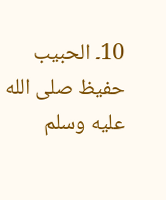10۔ الحبیب حفیظ صلى الله عليه وسلم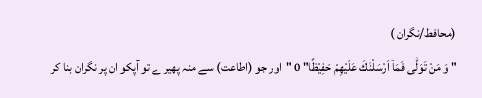(محافط/نگران )
" وَ مَنْ تَوَلّٰى فَمَاۤ اَرْسَلْنٰكَ عَلَیْهِمْ حَفِیْظًا" 0 "اور جو (اطاعت) سے منہ پھیر ے تو آپکو ان پر نگران بنا کر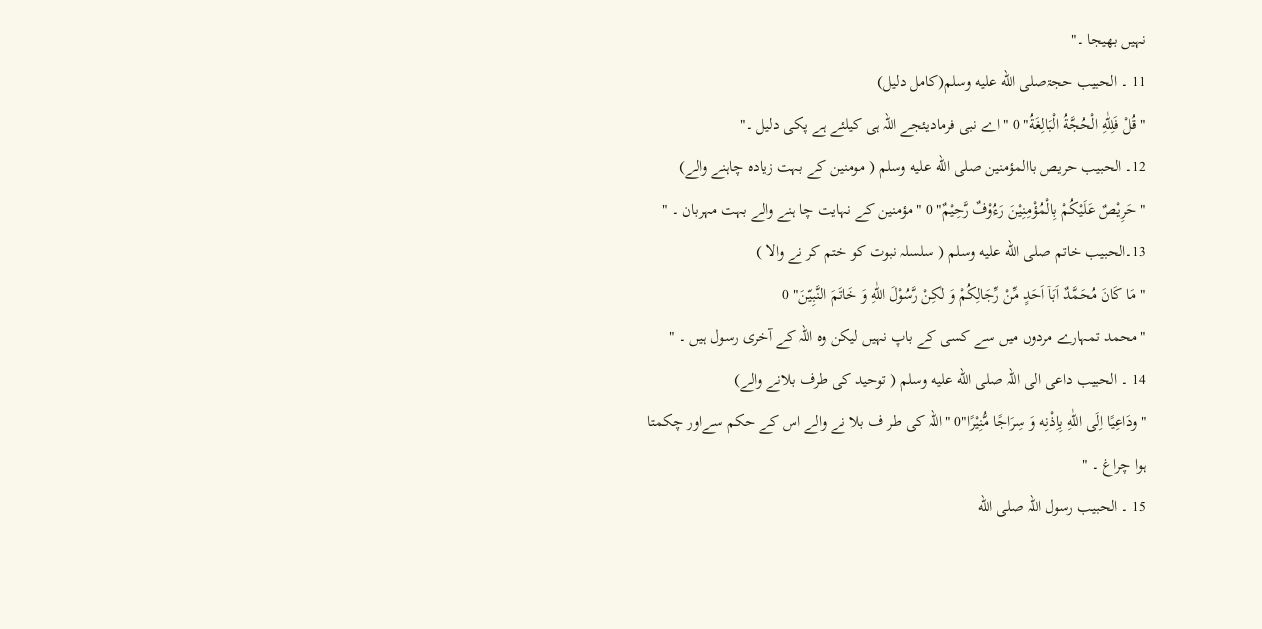نہیں بھیجا ۔"
11 ۔ الحبیب حجۃصلى الله عليه وسلم(کامل دلیل)
" قُلْ فَلِلّٰهِ الْحُجَّةُ الْبَالِغَةُ" 0 "اے نبی فرمادیئجے اللہ ہی کیلئے ہے پکی دلیل ۔"
12۔ الحبیب حریص باالمؤمنین صلى الله عليه وسلم ( مومنین کے بہت زیادہ چاہنے والے)
" حَرِیْصٌ عَلَیْكُمْ بِالْمُؤْمِنِیْنَ رَءُوْفٌ رَّحِیْمٌ" 0 "مؤمنین کے نہایت چا ہنے والے بہت مہربان ۔ "
13۔الحبیب خاتم صلى الله عليه وسلم ( سلسلہ نبوت کو ختم کر نے والا )
" مَا كَانَ مُحَمَّدٌ اَبَاۤ اَحَدٍ مِّنْ رِّجَالِكُمْ وَ لٰكِنْ رَّسُوْلَ اللّٰهِ وَ خَاتَمَ النَّبِیّنَ" 0
"محمد تمہارے مردوں میں سے کسی کے باپ نہیں لیکن وہ اللہ کے آخری رسول ہیں ۔ "
14 ۔ الحبیب داعی الی اللہ صلى الله عليه وسلم ( توحید کی طرف بلانے والے)
" ودَاعِیًا اِلَى اللّٰهِ بِاِذْنِه وَ سِرَاجًا مُّنِیْرًا"0 "اللہ کی طر ف بلا نے والے اس کے حکم سےاور چکمتا ہوا چراغ ۔ "
15 ۔ الحبیب رسول اللہ صلى الله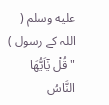عليه وسلم ( اللہ کے رسول )
"قُلْ یٰۤاَیُّهَا النَّاسُ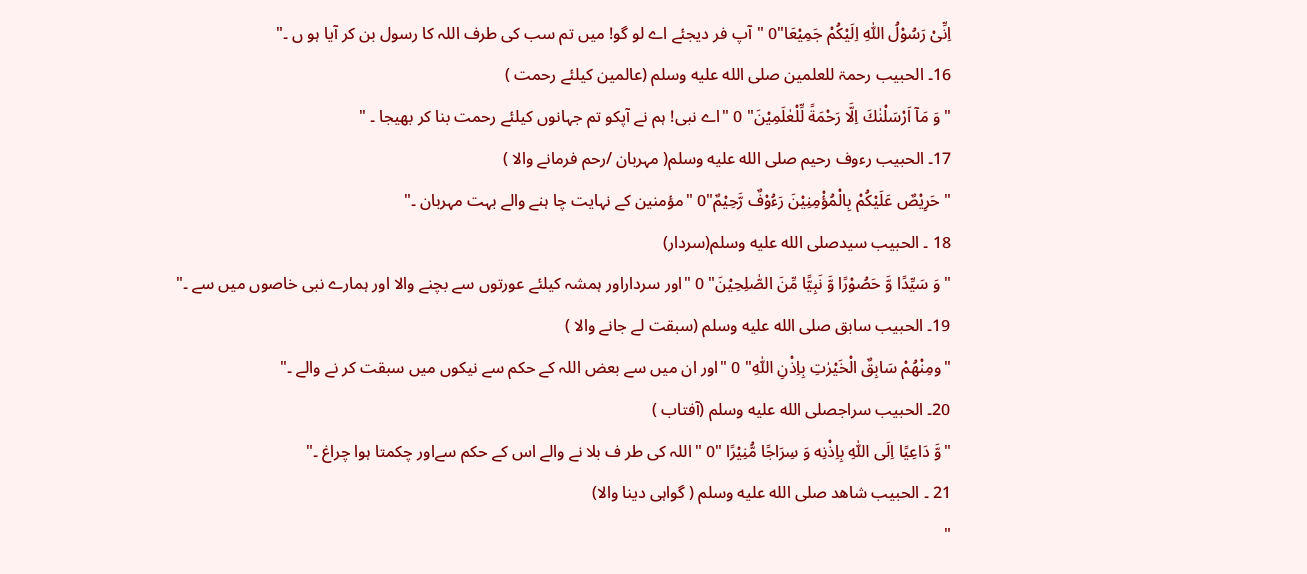اِنِّیْ رَسُوْلُ اللّٰهِ اِلَیْكُمْ جَمِیْعَا"0 "آپ فر دیجئے اے لو گو! میں تم سب کی طرف اللہ کا رسول بن کر آیا ہو ں ۔"
16۔ الحبیب رحمۃ للعلمین صلى الله عليه وسلم (عالمین کیلئے رحمت )
" وَ مَاۤ اَرْسَلْنٰكَ اِلَّا رَحْمَةً لِّلْعٰلَمِیْنَ" 0 "اے نبی! ہم نے آپکو تم جہانوں کیلئے رحمت بنا کر بھیجا ۔ "
17۔ الحبیب رءوف رحیم صلى الله عليه وسلم( مہربان /رحم فرمانے والا )
" حَرِیْصٌ عَلَیْكُمْ بِالْمُؤْمِنِیْنَ رَءُوْفٌ رَّحِیْمٌ"0 "مؤمنین کے نہایت چا ہنے والے بہت مہربان ۔"
18 ۔ الحبیب سیدصلى الله عليه وسلم(سردار)
" وَ سَیِّدًا وَّ حَصُوْرًا وَّ نَبِیًّا مِّنَ الصّٰلِحِیْنَ" 0 "اور سرداراور ہمشہ کیلئے عورتوں سے بچنے والا اور ہمارے نبی خاصوں میں سے ۔"
19۔ الحبیب سابق صلى الله عليه وسلم (سبقت لے جانے والا )
"ومِنْهُمْ سَابِقٌ الْخَیْرٰتِ بِاِذْنِ اللّٰهِ" 0 "اور ان میں سے بعض اللہ کے حکم سے نیکوں میں سبقت کر نے والے ۔"
20۔ الحبیب سراجصلى الله عليه وسلم (آفتاب )
"وَّ دَاعِیًا اِلَى اللّٰهِ بِاِذْنِه وَ سِرَاجًا مُّنِیْرًا "0 "اللہ کی طر ف بلا نے والے اس کے حکم سےاور چکمتا ہوا چراغ ۔"
21 ۔ الحبیب شاھد صلى الله عليه وسلم ( گواہی دینا والا)
"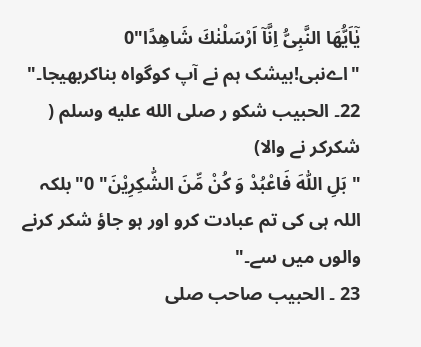یٰۤاَیُّهَا النَّبِیُّ اِنَّاۤ اَرْسَلْنٰكَ شَاهِدًا"0 "اےنبی!بیشک ہم نے آپ کوگواہ بناکربھیجا۔"
22۔ الحبیب شکو ر صلى الله عليه وسلم ( شکرکر نے والا)
" بَلِ اللّٰهَ فَاعْبُدْ وَ كُنْ مِّنَ الشّٰكِرِیْنَ" 0"بلکہ اللہ ہی کی تم عبادت کرو اور ہو جاؤ شکر کرنے والوں میں سے۔"
23 ۔ الحبیب صاحب صلى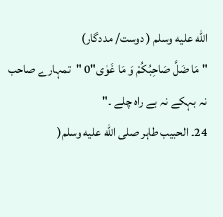الله عليه وسلم ( دوست/ مددگار)
" مَا ضَلَّ صَاحِبُكُمْ وَ مَا غَوٰى"0 "تمہارے صاحب نہ بہکے نہ بے راہ چلے ۔"
24۔ الحبیب طاہر صلى الله عليه وسلم(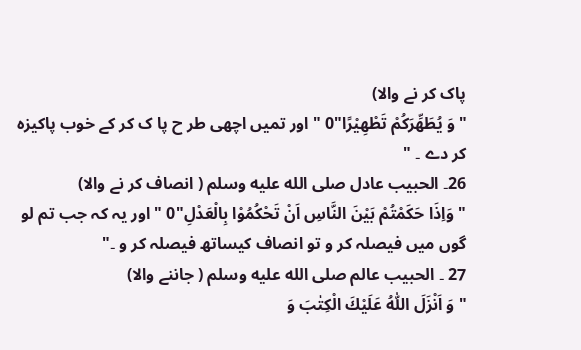پاک کر نے والا)
" وَ یُطَهِّرَكُمْ تَطْهِیْرًا"0 "اور تمیں اچھی طر ح پا ک کر کے خوب پاکیزہ کر دے ۔ "
26۔ الحبیب عادل صلى الله عليه وسلم ( انصاف کر نے والا)
" وَاِذَا حَكَمْتُمْ بَیْنَ النَّاسِ اَنْ تَحْكُمُوْا بِالْعَدْلِ"0 "اور یہ کہ جب تم لو گوں میں فیصلہ کر و تو انصاف کیساتھ فیصلہ کر و ۔"
27 ۔ الحبیب عالم صلى الله عليه وسلم ( جاننے والا)
" وَ اَنْزَلَ اللّٰهُ عَلَیْكَ الْكِتٰبَ وَ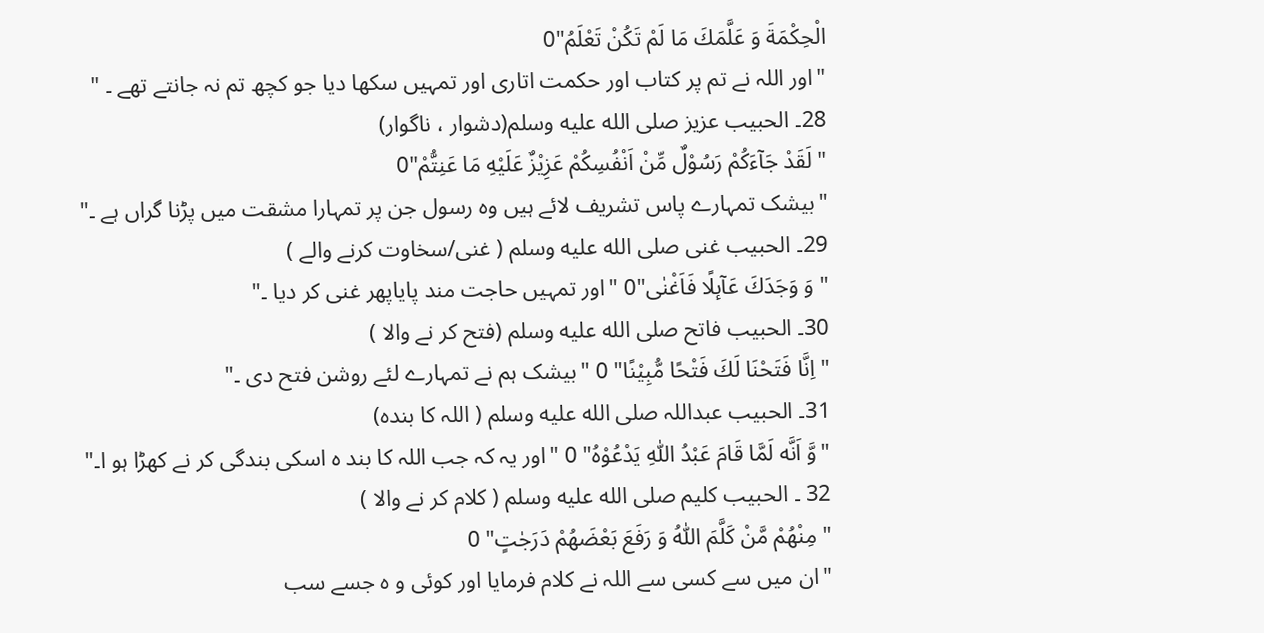الْحِكْمَةَ وَ عَلَّمَكَ مَا لَمْ تَكُنْ تَعْلَمُ"0
"اور اللہ نے تم پر کتاب اور حکمت اتاری اور تمہیں سکھا دیا جو کچھ تم نہ جانتے تھے ۔ "
28۔ الحبیب عزیز صلى الله عليه وسلم(دشوار ، ناگوار)
" لَقَدْ جَآءَكُمْ رَسُوْلٌ مِّنْ اَنْفُسِكُمْ عَزِیْزٌ عَلَیْهِ مَا عَنِتُّمْ"0
"بیشک تمہارے پاس تشریف لائے ہیں وہ رسول جن پر تمہارا مشقت میں پڑنا گراں ہے ۔"
29۔ الحبیب غنی صلى الله عليه وسلم ( غنی/سخاوت کرنے والے )
" وَ وَجَدَكَ عَآىٕلًا فَاَغْنٰى"0 "اور تمہیں حاجت مند پایاپھر غنی کر دیا ۔"
30۔ الحبیب فاتح صلى الله عليه وسلم (فتح کر نے والا )
" اِنَّا فَتَحْنَا لَكَ فَتْحًا مُّبِیْنًا" 0 "بیشک ہم نے تمہارے لئے روشن فتح دی ۔"
31۔ الحبیب عبداللہ صلى الله عليه وسلم ( اللہ کا بندہ)
"وَّ اَنَّه لَمَّا قَامَ عَبْدُ اللّٰهِ یَدْعُوْهُ" 0 "اور یہ کہ جب اللہ کا بند ہ اسکی بندگی کر نے کھڑا ہو ا۔"
32 ۔ الحبیب کلیم صلى الله عليه وسلم ( کلام کر نے والا )
" مِنْهُمْ مَّنْ كَلَّمَ اللّٰهُ وَ رَفَعَ بَعْضَهُمْ دَرَجٰتٍ" 0
"ان میں سے کسی سے اللہ نے کلام فرمایا اور کوئی و ہ جسے سب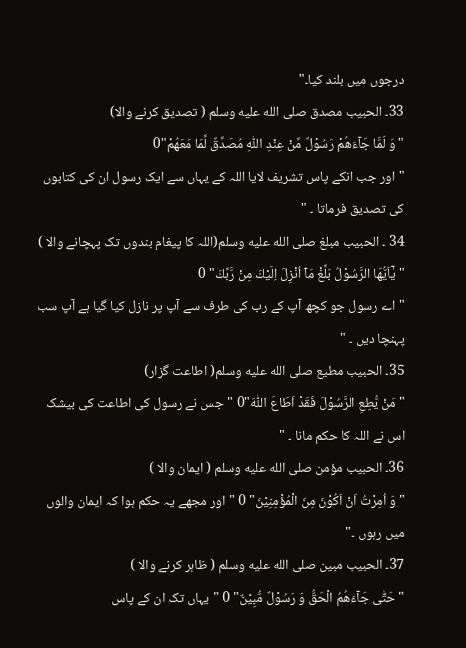درجوں میں بلند کیا۔"
33۔ الحبیب مصدق صلى الله عليه وسلم ( تصدیق کرنے والا)
" وَ لَمَّا جَآءَهُمْ رَسُوْلٌ مِّنْ عِنْدِ اللّٰهِ مُصَدِّقٌ لِّمَا مَعَهُمْ"0
"اور جب انکے پاس تشریف لایا اللہ کے یہاں سے ایک رسول ان کی کتابوں کی تصدیق فرماتا ۔ "
34 ۔ الحبیب مبلغ صلى الله عليه وسلم(اللہ کا پیغام بندوں تک پہچانے والا )
" یٰۤاَیُّهَا الرَّسُوْلُ بَلِّغْ مَاۤ اُنْزِلَ اِلَیْكَ مِنْ رَّبِّكَ" 0
"اے رسول جو کچھ آپ کے رب کی طرف سے آپ پر نازل کیا گیا ہے آپ سب پہنچا دیں ۔ "
35۔ الحبیب مطیع صلى الله عليه وسلم( اطاعت گزار)
" مَنْ یُّطِعِ الرَّسُوْلَ فَقَدْ اَطَاعَ اللّٰهَ"0 "جس نے رسول کی اطاعت کی بیشک اس نے اللہ کا حکم مانا ۔ "
36۔ الحبیب مؤمن صلى الله عليه وسلم ( ایمان والا )
"وَ اُمِرْتُ اَنْ اَكُوْنَ مِنَ الْمُؤْمِنِیْنَ" 0 "اور مجھے یہ حکم ہوا کہ ایمان والوں میں رہوں ۔"
37۔ الحبیب مبین صلى الله عليه وسلم ( ظاہر کرنے والا )
" حَتّٰى جَآءَهُمُ الْحَقُّ وَ رَسُوْلٌ مُّبِیْنٌ" 0 "یہاں تک ان کے پاس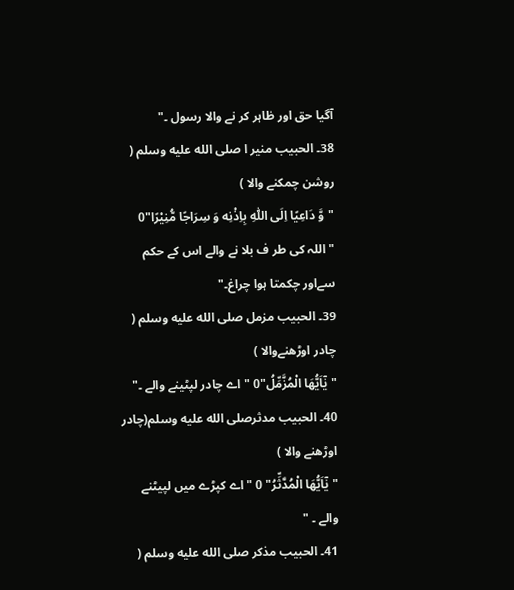آگیا حق اور ظاہر کر نے والا رسول ۔"
38۔ الحبیب منیر ا صلى الله عليه وسلم ( روشن چمکنے والا )
"وَّ دَاعِیًا اِلَى اللّٰهِ بِاِذْنِه وَ سِرَاجًا مُّنِیْرًا"0 "اللہ کی طر ف بلا نے والے اس کے حکم سےاور چکمتا ہوا چراغ۔"
39۔ الحبیب مزمل صلى الله عليه وسلم ( چادر اوڑھنےوالا )
" یٰۤاَیُّهَا الْمُزَّمِّلُ"0 "اے چادر لپٹینے والے ۔"
40۔ الحبیب مدثرصلى الله عليه وسلم(چادر اوڑھنے والا )
" یٰۤاَیُّهَا الْمُدَّثِّرُ" 0 "اے کپڑے میں لپیٹنے والے ۔ "
41۔ الحبیب مذکر صلى الله عليه وسلم (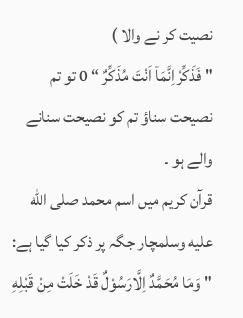نصیت کر نے والا )
" فَذَكِّرْاِنَّمَاۤ اَنْتَ مُذَكِّرٌ “ 0 تو تم نصیحت سناؤ تم کو نصیحت سنانے والے ہو ۔
قرآن کریم میں اسم محمد صلى الله عليه وسلمچار جگہ پر ذکر کیا گیا ہے:
" وَمَا مُحَمَّدٌ اِلَّارَسُوْلٌ قَدْ خَلَتْ مِنْ قَبْلِهِ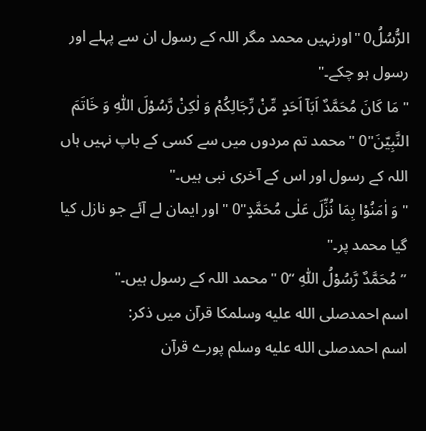الرُّسُلُ0 "اورنہیں محمد مگر اللہ کے رسول ان سے پہلے اور رسول ہو چکے۔"
" مَا كَانَ مُحَمَّدٌ اَبَاۤ اَحَدٍ مِّنْ رِّجَالِكُمْ وَ لٰكِنْ رَّسُوْلَ اللّٰهِ وَ خَاتَمَ النَّبِیّنَ"0 "محمد تم مردوں میں سے کسی کے باپ نہیں ہاں اللہ کے رسول اور اس کے آخری نبی ہیں۔"
" وَ اٰمَنُوْا بِمَا نُزِّلَ عَلٰى مُحَمَّدٍ"0 "اور ایمان لے آئے جو نازل کیا گیا محمد پر۔"
” مُحَمَّدٌ رَّسُوْلُ اللّٰهِ “0 "محمد اللہ کے رسول ہیں۔"
اسم احمدصلى الله عليه وسلمکا قرآن میں ذکر:
اسم احمدصلى الله عليه وسلم پورے قرآن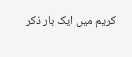کریم میں ایک بار ذکر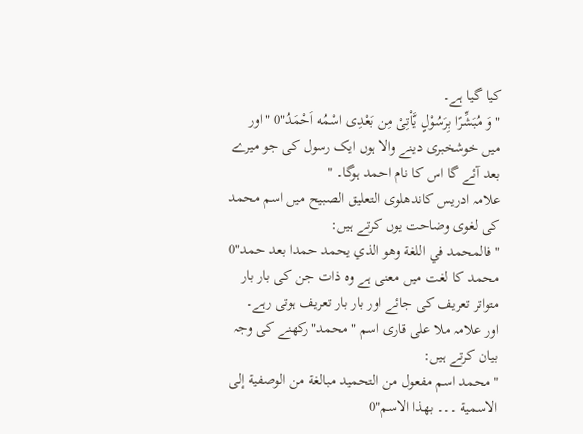کیا گیا ہے۔
" وَ مُبَشِّرًا بِرَسُوْلٍ یَّاْتِیْ مِن بَعْدِی اسْمُه اَحْمَدُ"0 "اور میں خوشخبری دینے والا ہوں ایک رسول کی جو میرے بعد آئے گا اس کا نام احمد ہوگا۔ "
علامہ ادریس کاندھلوی التعلیق الصبیح میں اسم محمد کی لغوی وضاحت یوں کرتے ہیں:
"فالمحمد في اللغة وهو الذي يحمد حمدا بعد حمد"0
محمد کا لغت میں معنی ہے وہ ذات جن کی بار بار متواتر تعریف کی جائے اور بار بار تعریف ہوتی رہے۔
اور علامہ ملا علی قاری اسم "محمد"رکھنے کی وجہ بیان کرتے ہیں:
"محمد اسم مفعول من التحميد مبالغة من الوصفية إلى الاسمية ۔۔۔ بهذا الاسم"0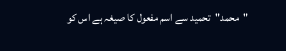"محمد"تحمید سے اسم مفعول کا صیغہ ہے اس کو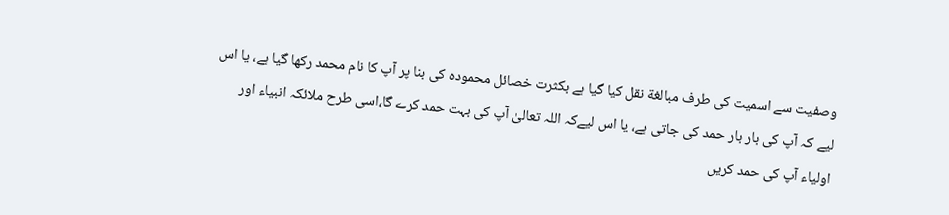وصفیت سے اسمیت کی طرف مبالغة نقل کیا گیا ہے بکثرت خصائل محمودہ کی بنا پر آپ کا نام محمد رکھا گیا ہے، یا اس لیے کہ آپ کی بار بار حمد کی جاتی ہے، یا اس لیےکہ اللہ تعالیٰ آپ کی بہت حمد کرے گا،اسی طرح ملائکہ انبیاء اور اولیاء آپ کی حمد کریں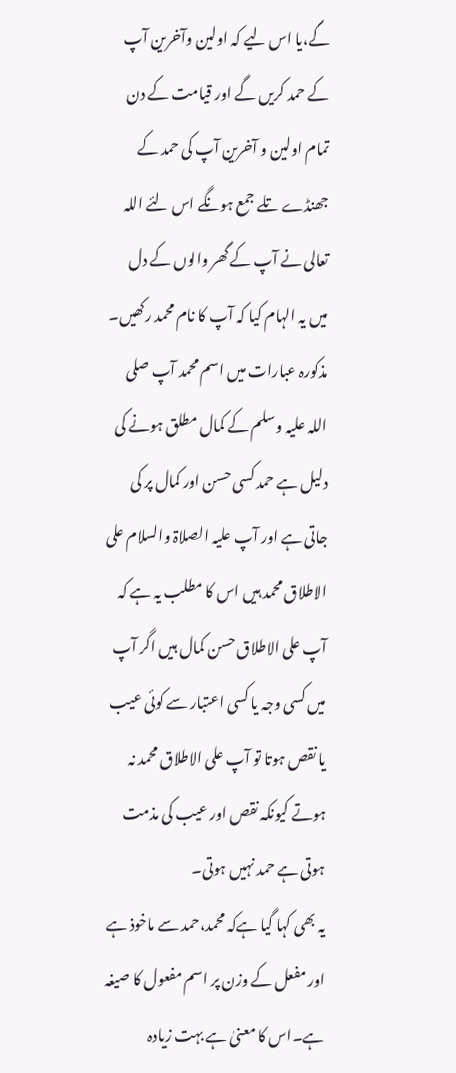گے،یا اس لیے کہ اولین وآخرین آپ کے حمد کریں گے اور قیامت کے دن تمام اولین و آخرین آپ کی حمد کے جھنڈے تلے جمع ہونگے اس لئے اللہ تعالی نے آپ کے گھر والوں کے دل میں یہ الہام کیا کہ آپ کا نام محمد رکھیں۔
مذکورہ عبارات میں اسم محمد آپ صلی اللہ علیہ وسلم کے کمال مطلق ہونے کی دلیل ہے حمد کسی حسن اور کمال پر کی جاتی ہے اور آپ علیہ الصلاۃ والسلام علی الاطلاق محمد ہیں اس کا مطلب یہ ہے کہ آپ علی الاطلاق حسن کمال ہیں اگر آپ میں کسی وجہ یا کسی اعتبار سے کوئی عیب یا نقص ہوتا تو آپ علی الاطلاق محمد نہ ہوتے کیونکہ نقص اور عیب کی مذمت ہوتی ہے حمد نہیں ہوتی۔
یہ بھی کہا گیا ہےکہ محمد،حمد سے ماخوذ ہے اور مفعل کے وزن پر اسم مفعول کا صیغہ ہے۔اس کا معنیٰ ہے بہت زیادہ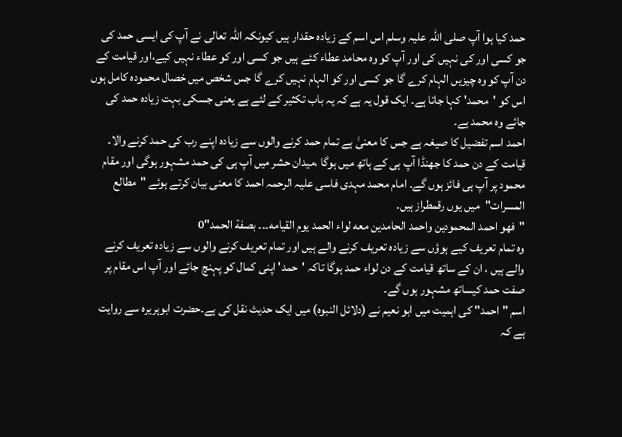حمد کیا ہوا آپ صلی اللہ علیہ وسلم اس اسم کے زیادہ حقدار ہیں کیونکہ اللہ تعالی نے آپ کی ایسی حمد کی جو کسی اور کی نہیں کی اور آپ کو وہ محامد عطاء کئے ہیں جو کسی اور کو عطاء نہیں کیے،اور قیامت کے دن آپ کو وہ چیزیں الہام کرے گا جو کسی اور کو الہام نہیں کرے گا جس شخص میں خصال محمودہ کامل ہوں اس کو 'محمد' کہا جاتا ہے۔ ایک قول یہ ہے کہ یہ باب تکثیر کے لئے ہے یعنی جسکی بہت زیادہ حمد کی جائے وہ محمد ہے۔
احمد اسم تفضیل کا صیغہ ہے جس کا معنیٰ ہے تمام حمد کرنے والوں سے زیادہ اپنے رب کی حمد کرنے والا۔ قیامت کے دن حمد کا جھنڈا آپ ہی کے ہاتھ میں ہوگا ،میدان حشر میں آپ ہی کی حمد مشہور ہوگی اور مقام محمود پر آپ ہی فائز ہوں گے۔ امام محمد مہدی فاسی علیہ الرحمہ احمد کا معنی بیان کرتے ہوئے "مطالع المسرات"میں یوں رقمطراز ہیں۔
"فهو احمد المحمودين واحمد الحامدين معه لواء الحمد يوم القيامه۔۔۔ بصفة الحمد"0
وہ تمام تعریف کیے ہوؤں سے زیادہ تعریف کرنے والے ہیں اور تمام تعریف کرنے والوں سے زیادہ تعریف کرنے والے ہیں ، ان کے ساتھ قیامت کے دن لواء حمد ہوگا تاکہ 'حمد' اپنی کمال کو پہنچ جائے اور آپ اس مقام پر صفت حمد کیساتھ مشہور ہوں گے۔
اسم "احمد" کی اہمیت میں ابو نعیم نے (دلائل النبوہ) میں ایک حدیث نقل کی ہے۔حضرت ابوہریرہ سے روایت ہے کہ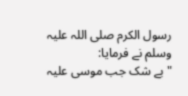رسول الکرم صلی اللہ علیہ وسلم نے فرمایا:
"بے شک جب موسی علیہ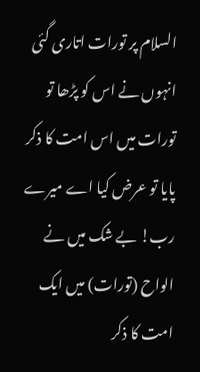السلام پر تورات اتاری گئی انہوں نے اس کو پڑھا تو تورات میں اس امت کا ذکر پایا تو عرض کیا اے میرے رب! بے شک میں نے الواح (تورات) میں ایک امت کا ذکر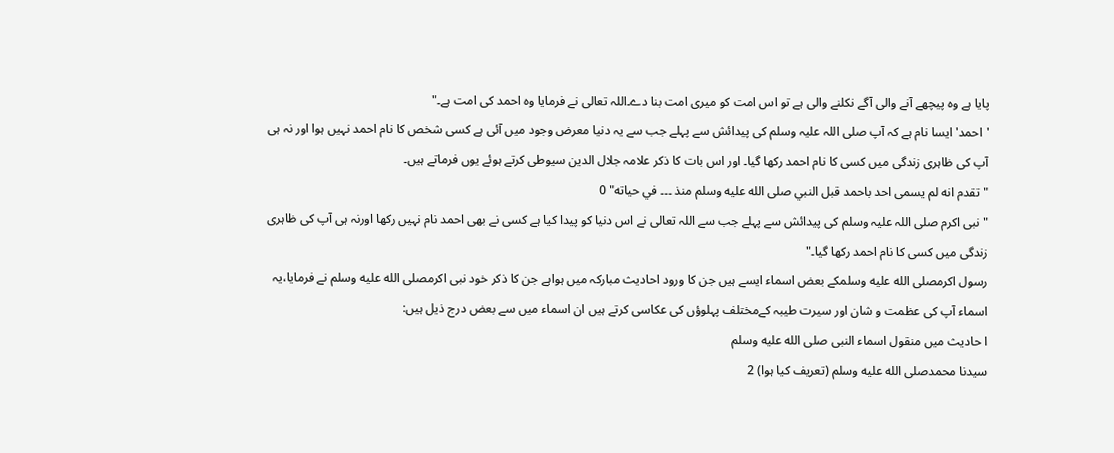پایا ہے وہ پیچھے آنے والی آگے نکلنے والی ہے تو اس امت کو میری امت بنا دے۔اللہ تعالی نے فرمایا وہ احمد کی امت ہے۔"
'احمد' ایسا نام ہے کہ آپ صلی اللہ علیہ وسلم کی پیدائش سے پہلے جب سے یہ دنیا معرض وجود میں آئی ہے کسی شخص کا نام احمد نہیں ہوا اور نہ ہی آپ کی ظاہری زندگی میں کسی کا نام احمد رکھا گیا۔ اور اس بات کا ذکر علامہ جلال الدین سیوطی کرتے ہوئے یوں فرماتے ہیں۔
"تقدم انه لم يسمى احد باحمد قبل النبي صلى الله عليه وسلم منذ ۔۔۔ في حياته" 0
"نبی اکرم صلی اللہ علیہ وسلم کی پیدائش سے پہلے جب سے اللہ تعالی نے اس دنیا کو پیدا کیا ہے کسی نے بھی احمد نام نہیں رکھا اورنہ ہی آپ کی ظاہری زندگی میں کسی کا نام احمد رکھا گیا۔"
رسول اکرمصلى الله عليه وسلمکے بعض اسماء ایسے ہیں جن کا ورود احادیث مبارکہ میں ہواہے جن کا ذکر خود نبی اکرمصلى الله عليه وسلم نے فرمایا،یہ اسماء آپ کی عظمت و شان اور سیرت طیبہ کےمختلف پہلوؤں کی عکاسی کرتے ہیں ان اسماء میں سے بعض درج ذیل ہیں:
ا حادیث میں منقول اسماء النبی صلى الله عليه وسلم
سیدنا محمدصلى الله عليه وسلم (تعریف کیا ہوا) 2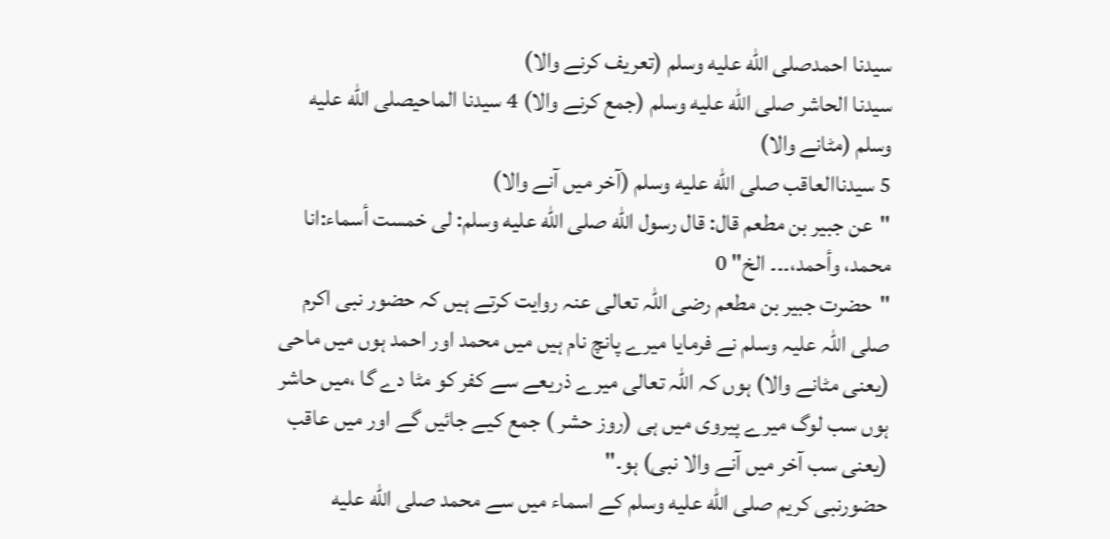سیدنا احمدصلى الله عليه وسلم (تعریف کرنے والا)
سیدنا الحاشر صلى الله عليه وسلم (جمع کرنے والا) 4 سیدنا الماحیصلى الله عليه وسلم (مٹانے والا)
5 سیدناالعاقب صلى الله عليه وسلم (آخر میں آنے والا)
"عن جبیر بن مطعم قال: قال رسول الله صلى الله عليه وسلم: لی خمست أسماء:انا محمد، وأحمد،۔۔۔ الخ" 0
"حضرت جبیر بن مطعم رضی اللہ تعالی عنہ روایت کرتے ہیں کہ حضور نبی اکرم صلی اللہ علیہ وسلم نے فرمایا میرے پانچ نام ہیں میں محمد اور احمد ہوں میں ماحی (یعنی مٹانے والا) ہوں کہ اللہ تعالی میرے ذریعے سے کفر کو مٹا دے گا ،میں حاشر ہوں سب لوگ میرے پیروی میں ہی (روز حشر ) جمع کیے جائیں گے اور میں عاقب (یعنی سب آخر میں آنے والا نبی) ہو۔"
حضورنبی کریم صلى الله عليه وسلم کے اسماء میں سے محمد صلى الله عليه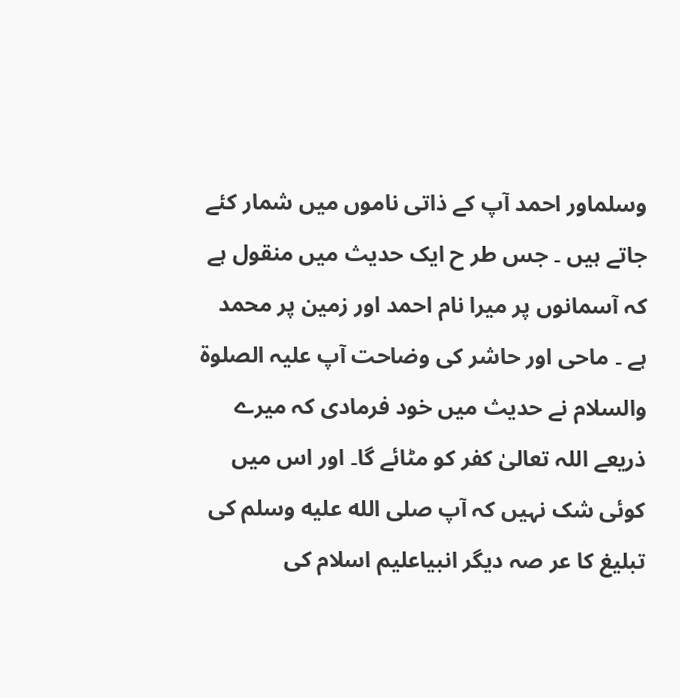وسلماور احمد آپ کے ذاتی ناموں میں شمار کئے جاتے ہیں ۔ جس طر ح ایک حدیث میں منقول ہے کہ آسمانوں پر میرا نام احمد اور زمین پر محمد ہے ۔ ماحی اور حاشر کی وضاحت آپ علیہ الصلوۃ والسلام نے حدیث میں خود فرمادی کہ میرے ذریعے اللہ تعالیٰ کفر کو مٹائے گا۔ اور اس میں کوئی شک نہیں کہ آپ صلى الله عليه وسلم کی تبلیغ کا عر صہ دیگر انبیاعلیم اسلام کی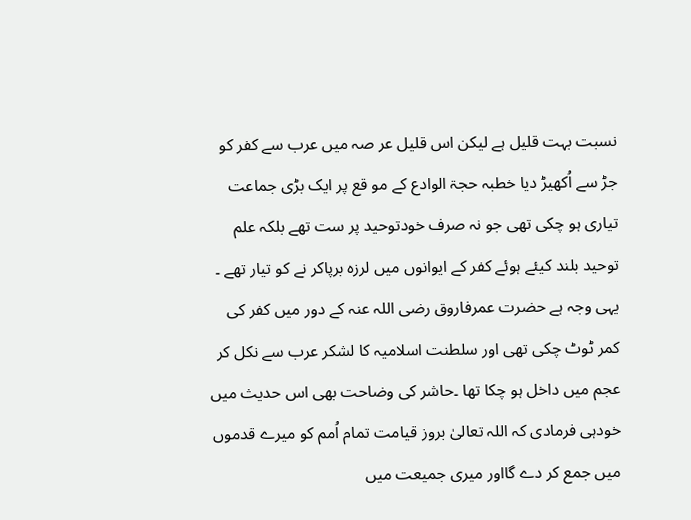نسبت بہت قلیل ہے لیکن اس قلیل عر صہ میں عرب سے کفر کو جڑ سے اُکھیڑ دیا خطبہ حجۃ الوادع کے مو قع پر ایک بڑی جماعت تیاری ہو چکی تھی جو نہ صرف خودتوحید پر ست تھے بلکہ علم توحید بلند کیئے ہوئے کفر کے ایوانوں میں لرزہ برپاکر نے کو تیار تھے ۔ یہی وجہ ہے حضرت عمرفاروق رضی اللہ عنہ کے دور میں کفر کی کمر ٹوٹ چکی تھی اور سلطنت اسلامیہ کا لشکر عرب سے نکل کر عجم میں داخل ہو چکا تھا ۔حاشر کی وضاحت بھی اس حدیث میں خودہی فرمادی کہ اللہ تعالیٰ بروز قیامت تمام اُمم کو میرے قدموں میں جمع کر دے گااور میری جمیعت میں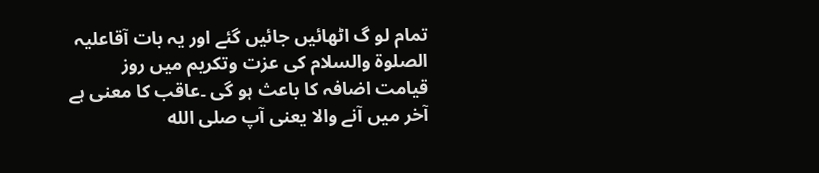تمام لو گ اٹھائیں جائیں گئے اور یہ بات آقاعلیہ الصلوۃ والسلام کی عزت وتکریم میں روز قیامت اضافہ کا باعث ہو گی ۔عاقب کا معنی ہے آخر میں آنے والا یعنی آپ صلى الله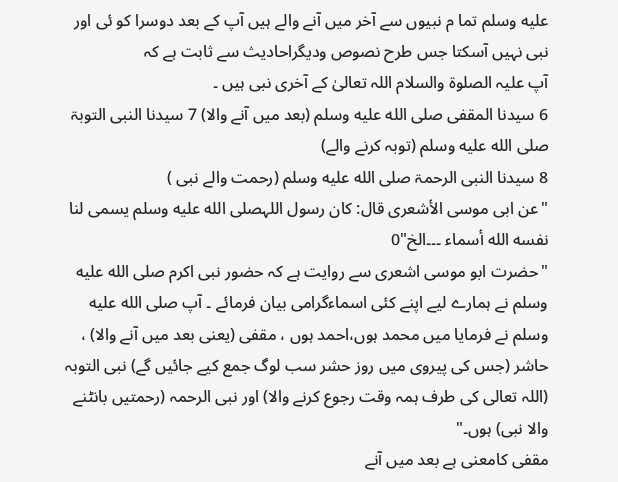عليه وسلم تما م نبیوں سے آخر میں آنے والے ہیں آپ کے بعد دوسرا کو ئی اور نبی نہیں آسکتا جس طرح نصوص ودیگراحادیث سے ثابت ہے کہ
آپ علیہ الصلوۃ والسلام اللہ تعالیٰ کے آخری نبی ہیں ۔
6 سیدنا المقفی صلى الله عليه وسلم (بعد میں آنے والا) 7 سیدنا النبی التوبۃ صلى الله عليه وسلم (توبہ کرنے والے)
8 سیدنا النبی الرحمۃ صلى الله عليه وسلم (رحمت والے نبی )
"عن ابی موسی الأشعری قال: کان رسول اللہصلى الله عليه وسلم یسمی لنا نفسه الله أسماء ۔۔۔الخ"0
"حضرت ابو موسی اشعری سے روایت ہے کہ حضور نبی اکرم صلى الله عليه وسلم نے ہمارے لیے اپنے کئی اسماءگرامی بیان فرمائے ۔ آپ صلى الله عليه وسلم نے فرمایا میں محمد ہوں،احمد ہوں ، مقفی (یعنی بعد میں آنے والا) ، حاشر (جس کی پیروی میں روز حشر سب لوگ جمع کیے جائیں گے) نبی التوبہ (اللہ تعالی کی طرف ہمہ وقت رجوع کرنے والا) اور نبی الرحمہ (رحمتیں بانٹنے والا نبی) ہوں۔"
مقفی کامعنی ہے بعد میں آنے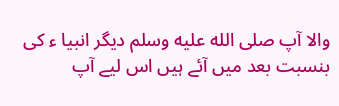والا آپ صلى الله عليه وسلم دیگر انبیا ء کی بنسبت بعد میں آئے ہیں اس لیے آپ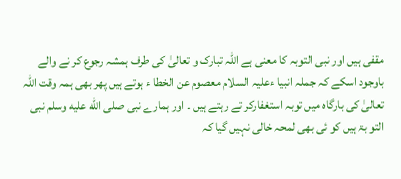مقفی ہیں اور نبی التوبہ کا معنی ہے اللہ تبارک و تعالیٰ کی طرف ہمشہ رجوع کر نے والے باوجود اسکے کہ جملہ انبیا ءعلیہ السلام معصوم عن الخطا ء ہوتے ہیں پھر بھی ہمہ وقت اللہ تعالیٰ کی بارگاہ میں توبہ استغفارکر تے رہتے ہیں ۔ اور ہمارے نبی صلى الله عليه وسلم نبی التو بۃ ہیں کو ئی بھی لمحہ خالی نہیں گیا کہ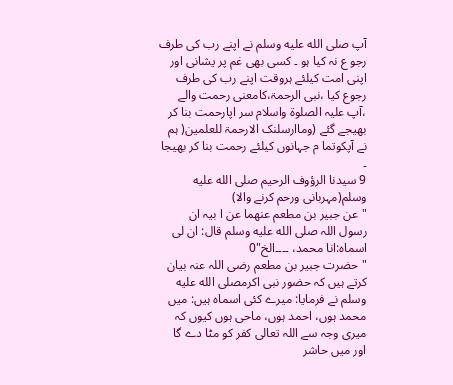آپ صلى الله عليه وسلم نے اپنے رب کی طرف رجو ع نہ کیا ہو ۔ کسی بھی غم پر یشانی اور اپنی امت کیلئے ہروقت اپنے رب کی طرف رجوع کیا ،نبی الرحمۃ،کامعنی رحمت والے ،آپ علیہ الصلوۃ واسلام سر اپارحمت بنا کر بھیجے گئے (وماارسلنک الارحمۃ للعلمین( ہم نے آپکوتما م جہانوں کیلئے رحمت بنا کر بھیجا ۔
9 سیدنا الرؤوف الرحیم صلى الله عليه وسلم(مہربانی ورحم کرنے والا)
"عن جبیر بن مطعم عنھما عن ا بیہ ان رسول اللہ صلى الله عليه وسلم قال: ان لی اسماہ:انا محمد، ۔۔۔۔الخ"0
"حضرت جبیر بن مطعم رضی اللہ عنہ بیان کرتے ہیں کہ حضور نبی اکرمصلى الله عليه وسلم نے فرمایا: میرے کئی اسماہ ہیں: میں محمد ہوں، احمد ہوں، ماحی ہوں کیوں کہ میری وجہ سے اللہ تعالی کفر کو مٹا دے گا اور میں حاشر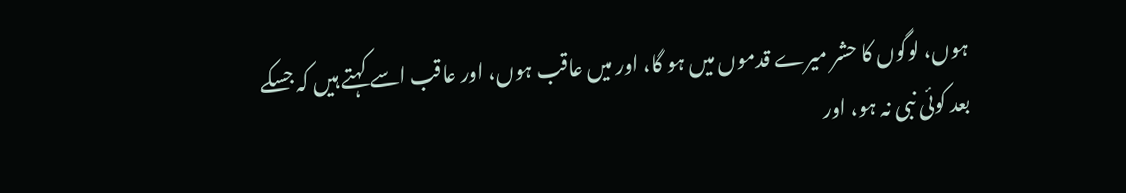ہوں، لوگوں کا حشر میرے قدموں میں ہو گا، اور میں عاقب ہوں، اور عاقب اسے کہتے ہیں کہ جسکے بعد کوئی نبی نہ ہو، اور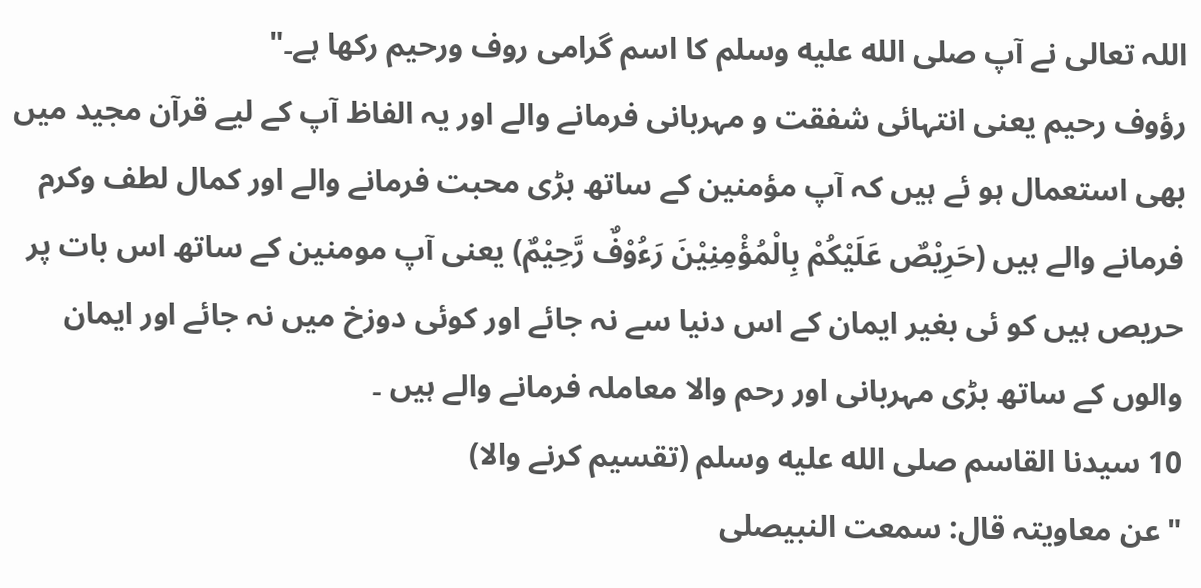اللہ تعالی نے آپ صلى الله عليه وسلم کا اسم گرامی روف ورحیم رکھا ہے۔"
رؤوف رحیم یعنی انتہائی شفقت و مہربانی فرمانے والے اور یہ الفاظ آپ کے لیے قرآن مجید میں بھی استعمال ہو ئے ہیں کہ آپ مؤمنین کے ساتھ بڑی محبت فرمانے والے اور کمال لطف وکرم فرمانے والے ہیں (حَرِیْصٌ عَلَیْكُمْ بِالْمُؤْمِنِیْنَ رَءُوْفٌ رَّحِیْمٌ) یعنی آپ مومنین کے ساتھ اس بات پر حریص ہیں کو ئی بغیر ایمان کے اس دنیا سے نہ جائے اور کوئی دوزخ میں نہ جائے اور ایمان
والوں کے ساتھ بڑی مہربانی اور رحم والا معاملہ فرمانے والے ہیں ۔
10 سیدنا القاسم صلى الله عليه وسلم (تقسیم کرنے والا)
"عن معاویتہ قال: سمعت النبیصلى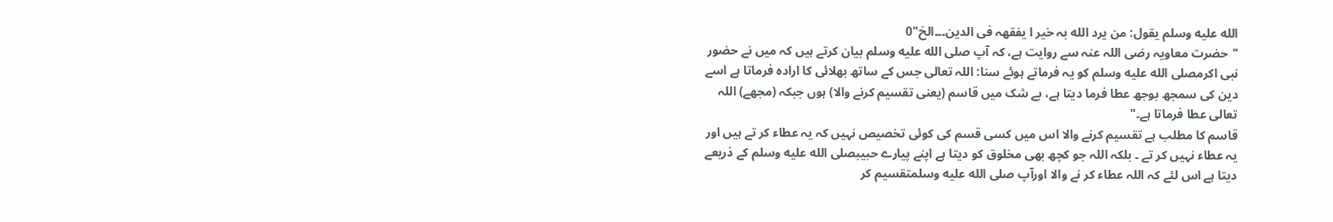الله عليه وسلم یقول: من یرد الله بہ خیر ا یفقھہ فی الدین۔۔۔الخ"0
"حضرت معاویہ رضی اللہ عنہ سے روایت ہے، کہ آپ صلى الله عليه وسلم بیان کرتے ہیں کہ میں نے حضور نبی اکرمصلى الله عليه وسلم کو یہ فرماتے ہوئے سنا: اللہ تعالی جس کے ساتھ بھلائی کا ارادہ فرماتا ہے اسے دین کی سمجھ بوجھ عطا فرما دیتا ہے، بے شک میں قاسم (یعنی تقسیم کرنے والا) ہوں جبکہ (مجھے) اللہ تعالی عطا فرماتا ہے۔"
قاسم کا مطلب ہے تقسیم کرنے والا اس میں کسی قسم کی کوئی تخصیص نہیں کہ یہ عطاء کر تے ہیں اور یہ عطاء نہیں کر تے ۔ بلکہ اللہ جو کچھ بھی مخلوق کو دیتا ہے اپنے پیارے حبیبصلى الله عليه وسلم کے ذریعے دیتا ہے اس لئے کہ اللہ عطاء کر نے والا اورآپ صلى الله عليه وسلمتقسیم کر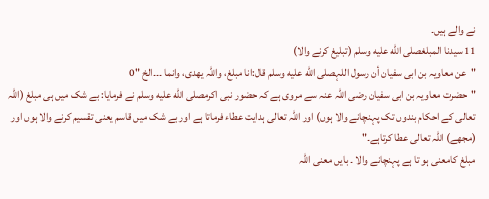نے والے ہیں۔
11 سیدنا المبلغصلى الله عليه وسلم (تبلیغ کرنے والا)
"عن معاویہ بن ابی سفیان أن رسول اللہصلى الله عليه وسلم قال:انا مبلغ، واللہ یھدی، وانما ۔۔۔الخ "0
"حضرت معاویہ بن ابی سفیان رضی اللہ عنہ سے مروی ہے کہ حضور نبی اکرمصلى الله عليه وسلم نے فرمایا: بے شک میں ہی مبلغ (اللہ تعالی کے احکام بندوں تک پہنچانے والا ہوں) اور اللہ تعالی ہدایت عطاء فرماتا ہے اور بے شک میں قاسم یعنی تقسیم کرنے والا ہوں اور (مجھے) اللہ تعالی عطا کرتاہے۔"
مبلغ کامعنی ہو تا ہے پہنچانے والا ۔ بایں معنی اللہ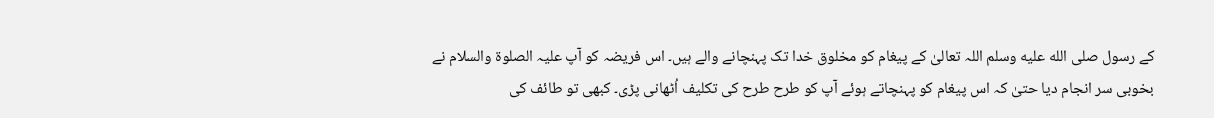کے رسول صلى الله عليه وسلم اللہ تعالیٰ کے پیغام کو مخلوق خدا تک پہنچانے والے ہیں۔ اس فریضہ کو آپ علیہ الصلوۃ والسلام نے بخوبی سر انجام دیا حتیٰ کہ اس پیغام کو پہنچاتے ہوئے آپ کو طرح طرح کی تکلیف اُٹھانی پڑی۔ کبھی تو طائف کی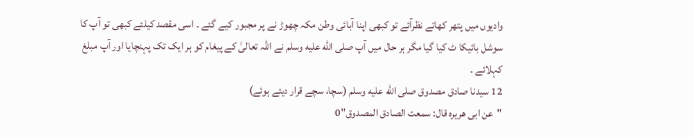وادیوں میں پتھر کھاتے نظرآئے تو کبھی اپنا آبائی وطن مکہ چھوڑ نے پر مجبور کیے گئے ۔ اسی مقصد کیلئے کبھی تو آپ کا سوشل بائیکا ٹ کیا گیا مگر ہر حال میں آپ صلى الله عليه وسلم نے اللہ تعالیٰ کے پیغام کو ہر ایک تک پہنچایا اور آپ مبلغ کہلائے ۔
12 سیدنا صادق مصدوق صلى الله عليه وسلم (سچا، سچے قرار دیئے ہوئے)
"عن ابی ھریرہ قال: سمعت الصادق المصدوق"0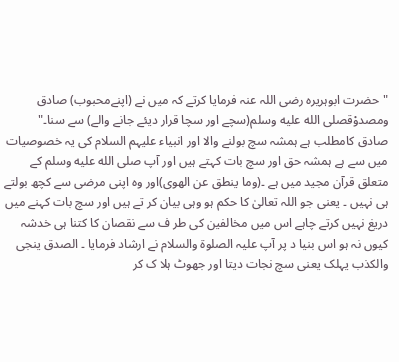"حضرت ابوہریرہ رضی اللہ عنہ فرمایا کرتے کہ میں نے (اپنےمحبوب) صادق ومصدوْقصلى الله عليه وسلم(سچے اور سچا قرار دیئے جانے والے) سے سنا۔"
صادق کامطلب ہے ہمشہ سچ بولنے والا اور انبیاء علیہم السلام کی یہ خصوصیات میں سے ہے ہمشہ حق اور سچ بات کہتے ہیں اور آپ صلى الله عليه وسلم کے متعلق قرآن مجید میں ہے ۔(وما ینطق عن الھوی)اور وہ اپنی مرضی سے کچھ بولتے ہی نہیں ۔ یعنی جو اللہ تعالیٰ کا حکم ہو وہی بیان کر تے ہیں اور سچ بات کہنے میں دریغ نہیں کرتے چاہے اس میں مخالفین کی طر ف سے نقصان کا کتنا ہی خدشہ کیوں نہ ہو اس بنیا د پر آپ علیہ الصلوۃ والسلام نے ارشاد فرمایا ۔ الصدق ینجی والکذب یہلک یعنی سچ نجات دیتا اور جھوٹ ہلا ک کر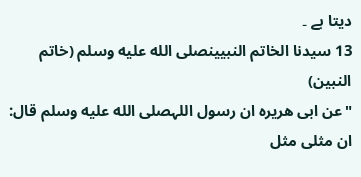دیتا ہے ۔
13 سیدنا الخاتم النبیینصلى الله عليه وسلم (خاتم النبین)
"عن ابی ھریرہ ان رسول اللہصلى الله عليه وسلم قال: ان مثلی مثل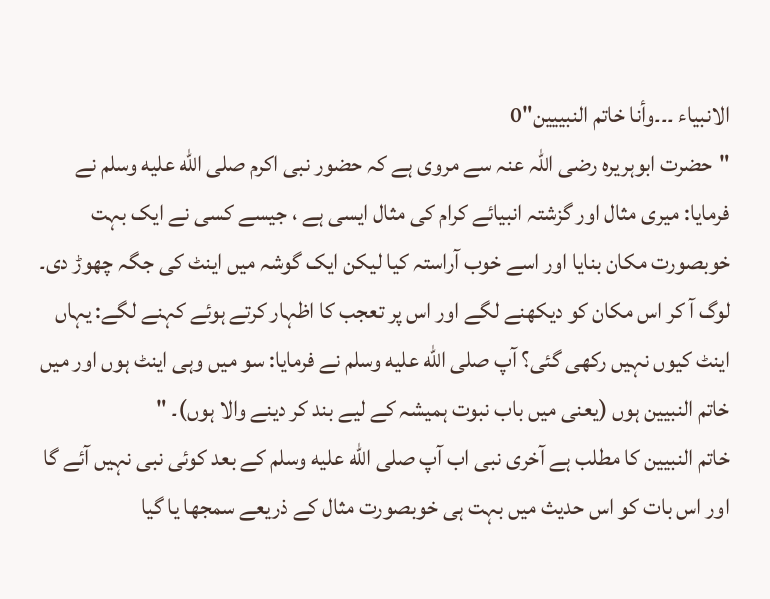الانبیاء ۔۔۔وأنا خاتم النبییین"0
"حضرت ابوہریرہ رضی اللہ عنہ سے مروی ہے کہ حضور نبی اکرم صلى الله عليه وسلم نے فرمایا: میری مثال اور گزشتہ انبیائے کرام کی مثال ایسی ہے ، جیسے کسی نے ایک بہت خوبصورت مکان بنایا اور اسے خوب آراستہ کیا لیکن ایک گوشہ میں اینٹ کی جگہ چھوڑ دی۔ لوگ آ کر اس مکان کو دیکھنے لگے اور اس پر تعجب کا اظہار کرتے ہوئے کہنے لگے: یہاں اینٹ کیوں نہیں رکھی گئی؟ آپ صلى الله عليه وسلم نے فرمایا: سو میں وہی اینٹ ہوں اور میں خاتم النبیین ہوں (یعنی میں باب نبوت ہمیشہ کے لیے بند کر دینے والا ہوں)۔ "
خاتم النبیین کا مطلب ہے آخری نبی اب آپ صلى الله عليه وسلم کے بعد کوئی نبی نہیں آئے گا اور اس بات کو اس حدیث میں بہت ہی خوبصورت مثال کے ذریعے سمجھا یا گیا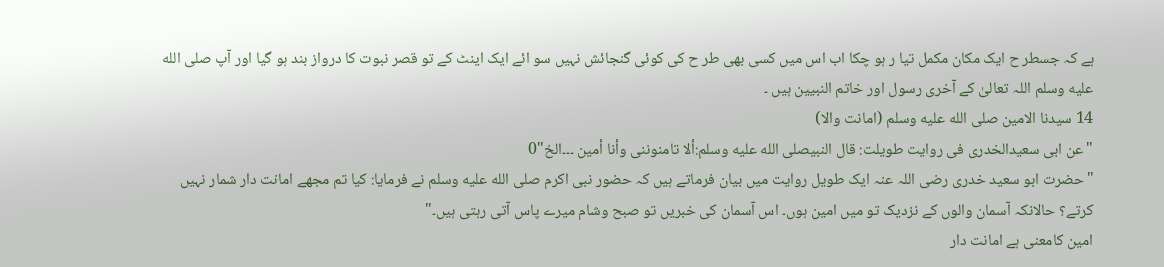ہے کہ جسطر ح ایک مکان مکمل تیا ر ہو چکا اب اس میں کسی بھی طر ح کی کوئی گنجائش نہیں سو ائے ایک اینٹ کے تو قصر نبوت کا درواز بند ہو گیا اور آپ صلى الله عليه وسلم اللہ تعالیٰ کے آخری رسول اور خاتم النبیین ہیں ۔
14 سیدنا الامین صلى الله عليه وسلم (امانت والا)
"عن ابی سعیدالخدری فی روایت طویلت: قال النبیصلى الله عليه وسلم:ألا تامنوننی وأنا أمین ۔۔۔الخ"0
"حضرت ابو سعید خدری رضی اللہ عنہ ایک طویل روایت میں بیان فرماتے ہیں کہ حضور نبی اکرم صلى الله عليه وسلم نے فرمایا: کیا تم مجھے امانت دار شمار نہیں کرتے؟ حالانکہ آسمان والوں کے نزدیک تو میں امین ہوں۔ اس آسمان کی خبریں تو صبح وشام میرے پاس آتی رہتی ہیں۔"
امین کامعنی ہے امانت دار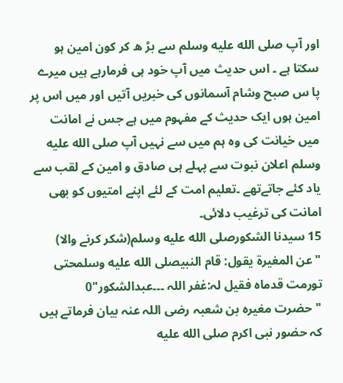اور آپ صلى الله عليه وسلم سے بڑ ھ کر کون امین ہو سکتا ہے ۔ اس حدیث میں آپ خود ہی فرمارہے ہیں میرے پا س صبح وشام آسمانوں کی خبریں آتیں اور میں اس پر امین ہوں ایک حدیث کے مفہوم میں ہے جس نے امانت میں خیانت کی وہ ہم میں سے نہیں آپ صلى الله عليه وسلم اعلان نبوت سے پہلے ہی صادق و امین کے لقب سے یاد کئے جاتےتھے ۔تعلیم امت کے لئے اپنے امتیوں کو بھی امانت کی ترغیب دلائی۔
15 سیدنا الشکورصلى الله عليه وسلم(شکر کرنے والا)
"عن المغیرۃ یقول: قام النبیصلى الله عليه وسلمحتی تورمت قدماہ فقیل لہ:غفر اللہ ۔۔۔عبدالشکور"0
"حضرت مغیرہ بن شعبہ رضی اللہ عنہ بیان فرماتے ہیں کہ حضور نبی اکرم صلى الله عليه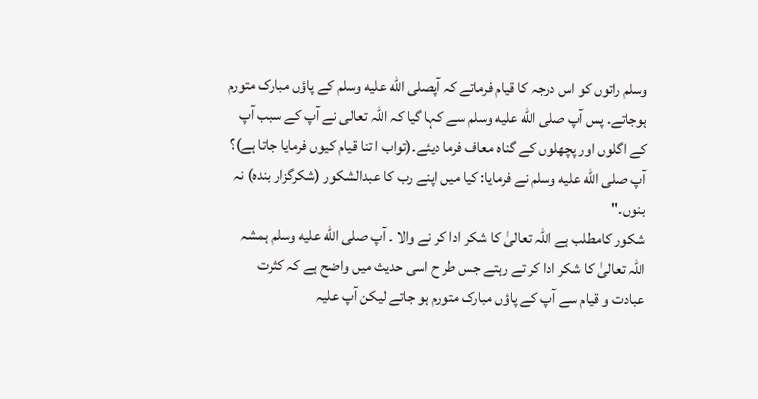وسلم راتوں کو اس درجہ کا قیام فرماتے کہ آپصلى الله عليه وسلم کے پاؤں مبارک متورم ہوجاتے۔ پس آپ صلى الله عليه وسلم سے کہا گیا کہ اللہ تعالی نے آپ کے سبب آپ کے اگلوں اور پچھلوں کے گناہ معاف فرما دیئے۔(تواب ا تنا قیام کیوں فرمایا جاتا ہے)؟ آپ صلى الله عليه وسلم نے فرمایا: کیا میں اپنے رب کا عبدالشکور (شکرگزار بندہ) نہ بنوں۔"
شکور کامطلب ہے اللہ تعالیٰ کا شکر ادا کر نے والا ۔ آپ صلى الله عليه وسلم ہمشہ اللہ تعالیٰ کا شکر ادا کر تے رہتے جس طر ح اسی حدیث میں واضح ہے کہ کثرت عبادت و قیام سے آپ کے پاؤں مبارک متورم ہو جاتے لیکن آپ علیہ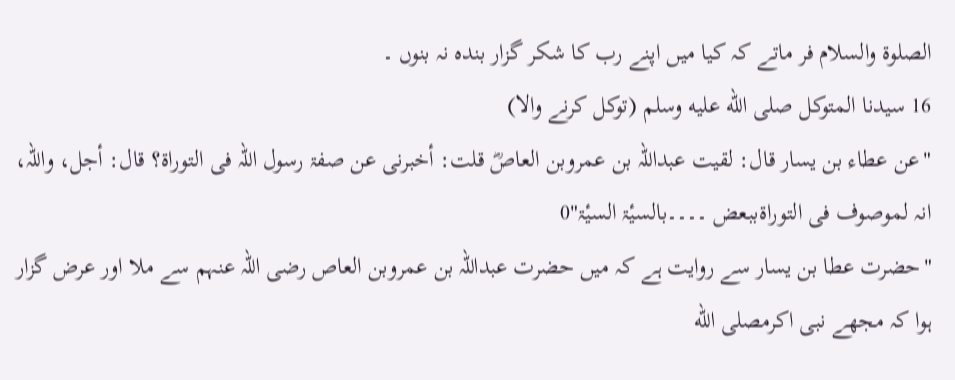الصلوۃ والسلام فر ماتے کہ کیا میں اپنے رب کا شکر گزار بندہ نہ بنوں ۔
16 سیدنا المتوکل صلى الله عليه وسلم (توکل کرنے والا)
"عن عطاء بن یسار قال: لقیت عبداللہ بن عمروبن العاصؓ قلت: أخبرنی عن صفۃ رسول اللہ فی التوراۃ؟ قال: أجل، واللہ، انہ لموصوف فی التوراۃببعض ۔۔۔۔بالسیٔۃ السیٔۃ"0
"حضرت عطا بن یسار سے روایت ہے کہ میں حضرت عبداللہ بن عمروبن العاص رضی اللہ عنہم سے ملا اور عرض گزار ہوا کہ مجھے نبی اکرمصلى الله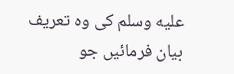عليه وسلم کی وہ تعریف بیان فرمائیں جو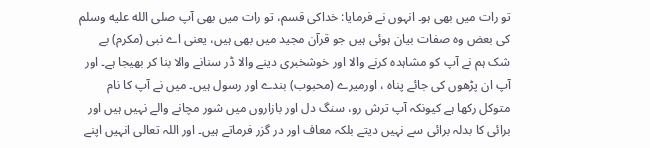تو رات میں بھی ہو۔ انہوں نے فرمایا: خداکی قسم، تو رات میں بھی آپ صلى الله عليه وسلم کی بعض وہ صفات بیان ہوئی ہیں جو قرآن مجید میں بھی ہیں، یعنی اے نبی (مکرم) بے شک ہم نے آپ کو مشاہدہ کرنے والا اور خوشخبری دینے والا ڈر سنانے والا بنا کر بھیجا ہے۔ اور آپ ان پڑھوں کی جائے پناہ ، اورمیرے (محبوب) بندے اور رسول ہیں۔ میں نے آپ کا نام متوکل رکھا ہے کیونکہ آپ ترش رو، سنگ دل اور بازاروں میں شور مچانے والے نہیں ہیں اور برائی کا بدلہ برائی سے نہیں دیتے بلکہ معاف اور در گزر فرماتے ہیں۔ اور اللہ تعالی انہیں اپنے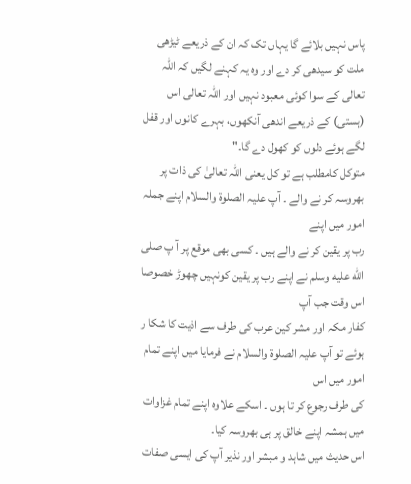پاس نہیں بلائے گا یہاں تک کہ ان کے ذریعے ٹیڑھی ملت کو سیدھی کر دے اور وہ یہ کہنے لگیں کہ اللہ تعالی کے سوا کوئی معبود نہیں اور اللہ تعالی اس (ہستی) کے ذریعے اندھی آنکھوں، بہرے کانوں اور قفل لگے ہوئے دلوں کو کھول دے گا۔"
متوکل کامطلب ہے تو کل یعنی اللہ تعالیٰ کی ذات پر بھروسہ کر نے والے ۔ آپ علیہ الصلوۃ والسلام اپنے جملہ امور میں اپنے
رب پر یقین کر نے والے ہیں ۔ کسی بھی موقع پر آ پ صلى الله عليه وسلم نے اپنے رب پر یقین کونہیں چھوڑ خصوصا اس وقت جب آپ
کفار مکہ اور مشر کین عرب کی طرف سے اذیت کا شکا ر ہوئے تو آپ علیہ الصلوۃ والسلام نے فرمایا میں اپنے تمام امور میں اس
کی طرف رجوع کر تا ہوں ۔ اسکے علاوہ اپنے تمام غزاوات میں ہمشہ اپنے خالق پر ہی بھروسہ کیا۔
اس حدیث میں شاہد و مبشر اور نذیر آپ کی ایسی صفات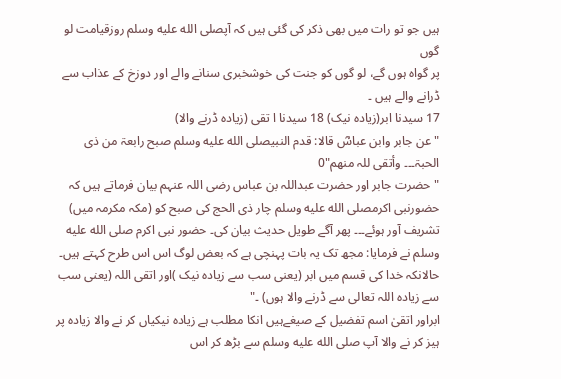ہیں جو تو رات میں بھی ذکر کی گئی ہیں کہ آپصلى الله عليه وسلم روزقیامت لو گوں
پر گواہ ہوں گے، لو گوں کو جنت کی خوشخبری سنانے والے اور دوزخ کے عذاب سے ڈرانے والے ہیں ۔
17 سیدنا ابر(زیادہ نیک) 18 سیدنا ا تقی (زیادہ ڈرنے والا)
"عن جابر وابن عباسؓ قالا: قدم النبیصلى الله عليه وسلم صبح رابعۃ من ذی الحبۃ۔۔۔ وأتقی للہ منھم"0
"حضرت جابر اور حضرت عبداللہ بن عباس رضی اللہ عنہم بیان فرماتے ہیں کہ حضورنبی اکرمصلى الله عليه وسلم چار ذی الحج کی صبح کو (مکہ مکرمہ میں) تشریف آور ہوئے۔۔۔ پھر آگے طویل حدیث بیان کی۔ حضور نبی اکرم صلى الله عليه وسلم نے فرمایا: مجھ تک یہ بات پہنچی ہے کہ بعض لوگ اس اس طرح کہتے ہیں۔ حالانکہ خدا کی قسم میں ابر (یعنی سب سے زیادہ نیک )اور اتقی اللہ (یعنی سب سے زیادہ اللہ تعالی سے ڈرنے والا ہوں) ۔"
ابراور اتقیٰ اسم تفضیل کے صیغےہیں انکا مطلب ہے زیادہ نیکیاں کر نے والا زیادہ پر ہیز کر نے والا آپ صلى الله عليه وسلم سے بڑھ کر اس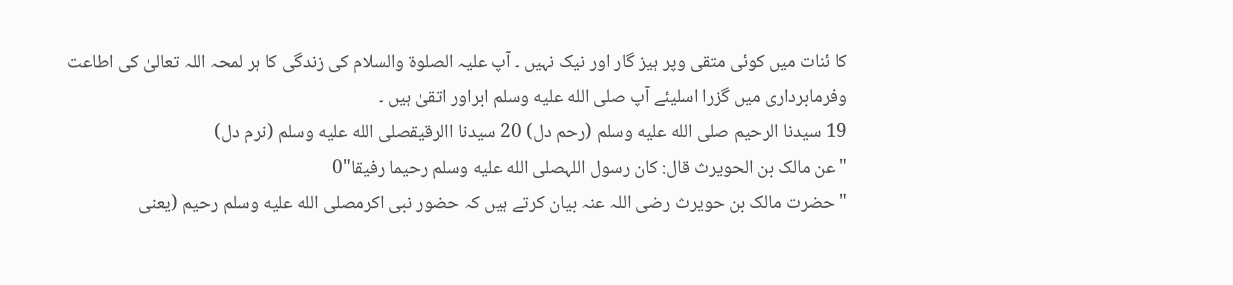کا ئنات میں کوئی متقی وپر ہیز گار اور نیک نہیں ۔ آپ علیہ الصلوۃ والسلام کی زندگی کا ہر لمحہ اللہ تعالیٰ کی اطاعت وفرمابرداری میں گزرا اسلیئے آپ صلى الله عليه وسلم ابراور اتقیٰ ہیں ۔
19 سیدنا الرحیم صلى الله عليه وسلم (رحم دل) 20 سیدنا االرقیقصلى الله عليه وسلم (نرم دل)
"عن مالک بن الحویرث قال: کان رسول اللہصلى الله عليه وسلم رحیما رفیقا"0
"حضرت مالک بن حویرث رضی اللہ عنہ بیان کرتے ہیں کہ حضور نبی اکرمصلى الله عليه وسلم رحیم (یعنی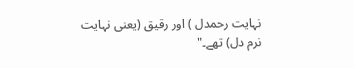نہایت رحمدل ) اور رقیق (یعنی نہایت نرم دل) تھے۔"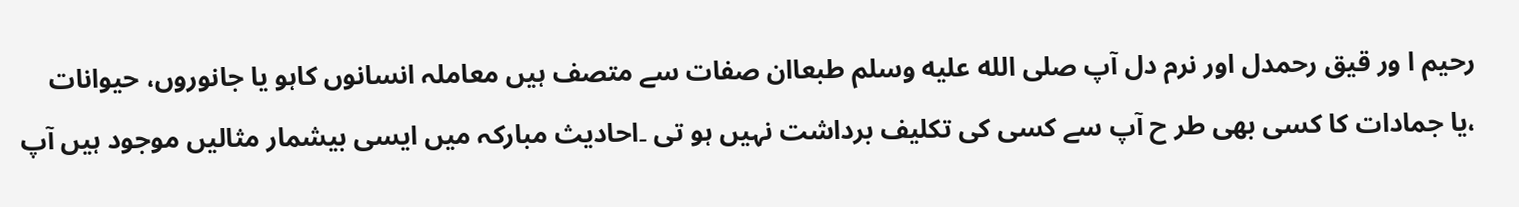رحیم ا ور قیق رحمدل اور نرم دل آپ صلى الله عليه وسلم طبعاان صفات سے متصف ہیں معاملہ انسانوں کاہو یا جانوروں، حیوانات ،یا جمادات کا کسی بھی طر ح آپ سے کسی کی تکلیف برداشت نہیں ہو تی ۔احادیث مبارکہ میں ایسی بیشمار مثالیں موجود ہیں آپ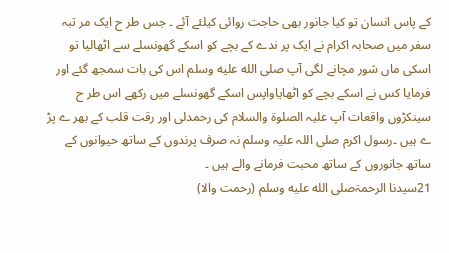کے پاس انسان تو کیا جانور بھی حاجت روائی کیلئے آئے ۔ جس طر ح ایک مر تبہ سفر میں صحابہ اکرام نے ایک پر ندے کے بچے کو اسکے گھونسلے سے اٹھالیا تو اسکی ماں شور مچانے لگی آپ صلى الله عليه وسلم اس کی بات سمجھ گئے اور فرمایا کس نے اسکے بچے کو اٹھایاواپس اسکے گھونسلے میں رکھے اس طر ح سینکڑوں واقعات آپ علیہ الصلوۃ والسلام کی رحمدلی اور رقت قلب کے بھر ے پڑ ے ہیں ۔رسول اکرم صلی اللہ علیہ وسلم نہ صرف پرندوں کے ساتھ حیوانوں کے ساتھ جانوروں کے ساتھ محبت فرمانے والے ہیں ۔
21سیدنا الرحمۃصلى الله عليه وسلم (رحمت والا)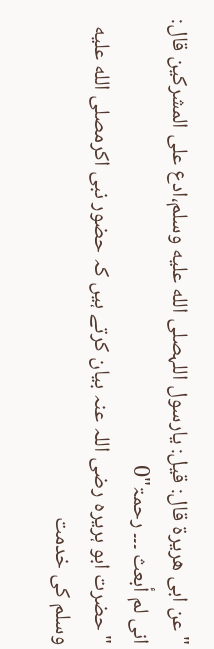"عن ابی ھریرۃ قال: قیل: یارسول اللہصلى الله عليه وسلم،ادع علی المشرکین قال: انی لم أبعث ۔۔۔ رحمۃ"0
"حضرت ابو ہریرہ رضی اللہ عنہ بیان کرتے ہیں کہ حضور نبی اکرمصلى الله عليه وسلم کی خدمت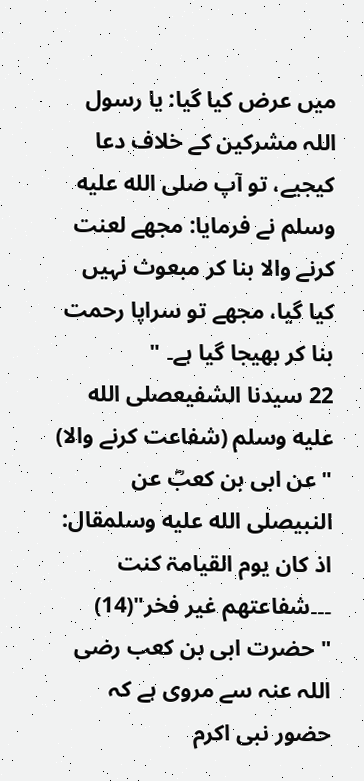میں عرض کیا گیا: یا رسول اللہ مشرکین کے خلاف دعا کیجیے، تو آپ صلى الله عليه وسلم نے فرمایا: مجھے لعنت کرنے والا بنا کر مبعوث نہیں کیا گیا، مجھے تو سراپا رحمت بنا کر بھیجا گیا ہے۔ "
22 سیدنا الشفیعصلى الله عليه وسلم (شفاعت کرنے والا)
"عن ابی بن کعبؓ عن النبیصلى الله عليه وسلمقال: اذ کان یوم القیامۃ کنت ۔۔۔شفاعتھم غیر فخر"(14)
"حضرت ابی بن کعب رضی اللہ عنہ سے مروی ہے کہ حضور نبی اکرم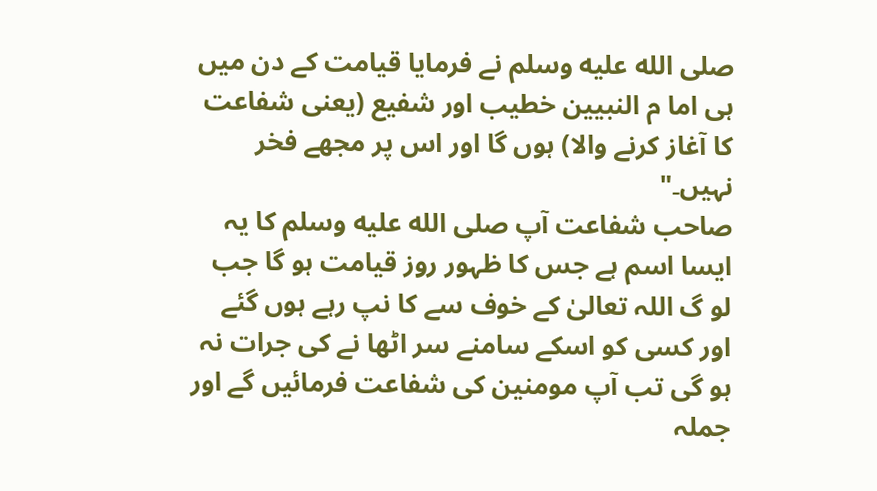صلى الله عليه وسلم نے فرمایا قیامت کے دن میں ہی اما م النبیین خطیب اور شفیع (یعنی شفاعت کا آغاز کرنے والا) ہوں گا اور اس پر مجھے فخر نہیں۔"
صاحب شفاعت آپ صلى الله عليه وسلم کا یہ ایسا اسم ہے جس کا ظہور روز قیامت ہو گا جب لو گ اللہ تعالیٰ کے خوف سے کا نپ رہے ہوں گئے اور کسی کو اسکے سامنے سر اٹھا نے کی جرات نہ ہو گی تب آپ مومنین کی شفاعت فرمائیں گے اور جملہ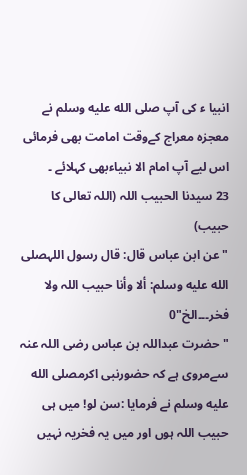انبیا ء کی آپ صلى الله عليه وسلم نے معجزہ معراج کےوقت امامت بھی فرمائی اس لیے آپ امام الا نبیاءبھی کہلائے ۔
23 سیدنا الحبیب اللہ (اللہ تعالی کا حبیب)
"عن ابن عباس قال: قال رسول اللہصلى الله عليه وسلم: ألا وأنا حبیب اللہ ولا فخر۔۔۔الخ"0
"حضرت عبداللہ بن عباس رضی اللہ عنہ سےمروی ہے کہ حضورنبی اکرمصلى الله عليه وسلم نے فرمایا :سن لو! میں ہی حبیب اللہ ہوں اور میں یہ فخریہ نہیں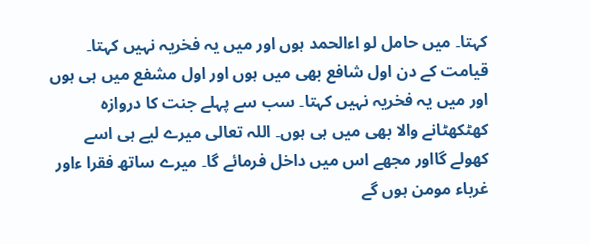کہتا۔ میں حامل لو اءالحمد ہوں اور میں یہ فخریہ نہیں کہتا۔ قیامت کے دن اول شافع بھی میں ہوں اور اول مشفع میں ہی ہوں اور میں یہ فخریہ نہیں کہتا۔ سب سے پہلے جنت کا دروازہ کھٹکھٹانے والا بھی میں ہی ہوں۔ اللہ تعالی میرے لیے ہی اسے کھولے گااور مجھے اس میں داخل فرمائے گا۔ میرے ساتھ فقرا ءاور غرباء مومن ہوں گے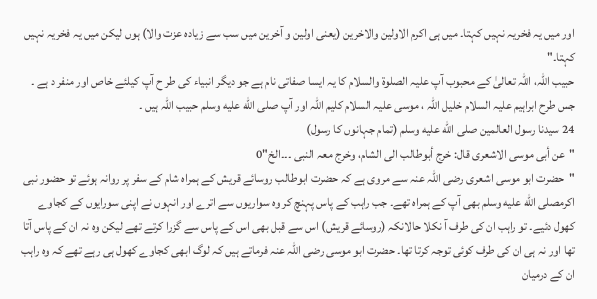اور میں یہ فخریہ نہیں کہتا۔ میں ہی اکرم الاولین والاخرین (یعنی اولین و آخرین میں سب سے زیادہ عزت والا) ہوں لیکن میں یہ فخریہ نہیں کہتا۔"
حبیب اللہ، اللہ تعالیٰ کے محبوب آپ علیہ الصلوۃ والسلام کا یہ ایسا صفاتی نام ہے جو دیگر انبیاء کی طر ح آپ کیلئے خاص اور منفر د ہے ۔ جس طرح ابراہیم علیہ السلام خلیل اللہ ، موسی علیہ السلام کلیم اللہ اور آپ صلى الله عليه وسلم حبیب اللہ ہیں ۔
24 سیدنا رسول العالمین صلى الله عليه وسلم (تمام جہانوں کا رسول)
"عن أبی موسی الاشعری قال: خرج أبوطالب الی الشام، وخرج معہ النبی ۔۔۔الخ"0
"حضرت ابو موسی اشعری رضی اللہ عنہ سے مروی ہے کہ حضرت ابوطالب روسائے قریش کے ہمراہ شام کے سفر پر روانہ ہوئے تو حضور نبی اکرمصلى الله عليه وسلم بھی آپ کے ہمراہ تھے۔ جب راہب کے پاس پہنچ کر وہ سواریوں سے اترے اور انہوں نے اپنی سورایوں کے کجاوے کھول دئیے۔ تو راہب ان کی طرف آ نکلا حالانکہ (روسائے قریش) اس سے قبل بھی اس کے پاس سے گزرا کرتے تھے لیکن وہ نہ ان کے پاس آتا تھا اور نہ ہی ان کی طرف کوئی توجہ کرتا تھا۔ حضرت ابو موسی رضی اللہ عنہ فرماتے ہیں کہ لوگ ابھی کجاوے کھول ہی رہے تھے کہ وہ راہب ان کے درمیان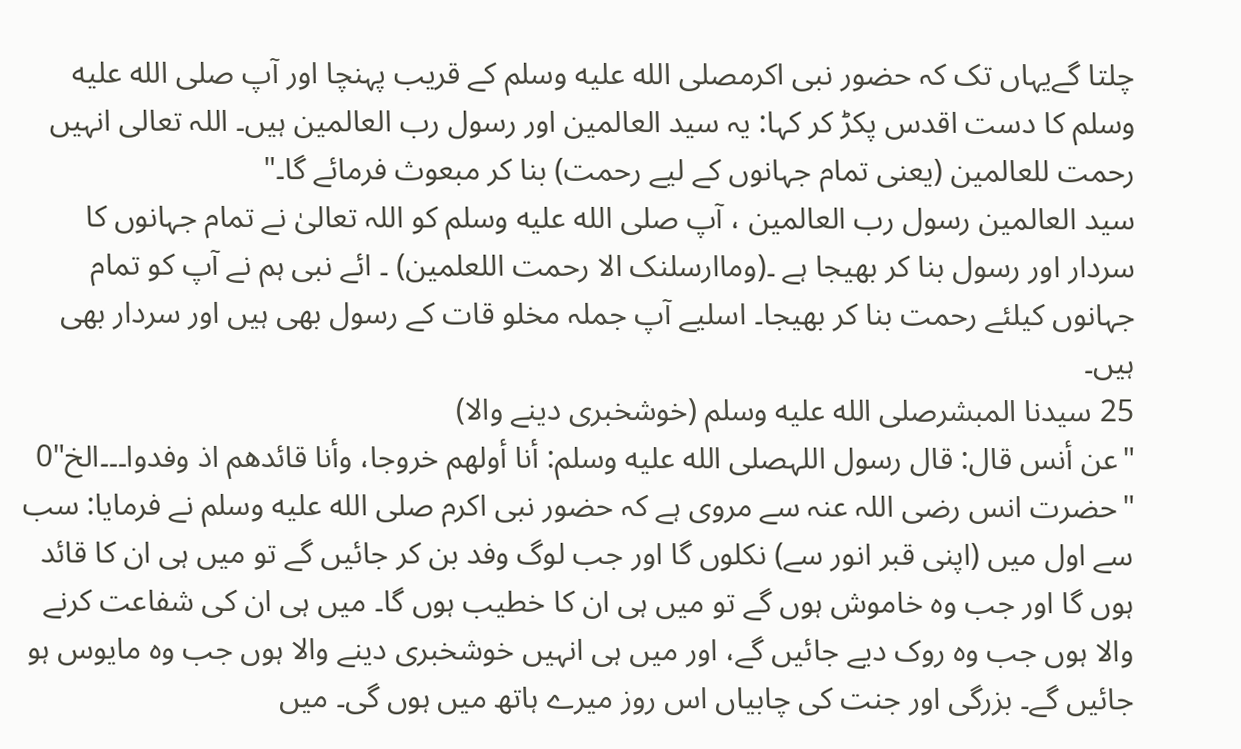چلتا گےیہاں تک کہ حضور نبی اکرمصلى الله عليه وسلم کے قریب پہنچا اور آپ صلى الله عليه وسلم کا دست اقدس پکڑ کر کہا: یہ سید العالمین اور رسول رب العالمین ہیں۔ اللہ تعالی انہیں رحمت للعالمین (یعنی تمام جہانوں کے لیے رحمت) بنا کر مبعوث فرمائے گا۔"
سید العالمین رسول رب العالمین ، آپ صلى الله عليه وسلم کو اللہ تعالیٰ نے تمام جہانوں کا سردار اور رسول بنا کر بھیجا ہے ۔(وماارسلنک الا رحمت اللعلمین) ۔ ائے نبی ہم نے آپ کو تمام جہانوں کیلئے رحمت بنا کر بھیجا۔ اسلیے آپ جملہ مخلو قات کے رسول بھی ہیں اور سردار بھی ہیں۔
25 سیدنا المبشرصلى الله عليه وسلم (خوشخبری دینے والا)
"عن أنس قال: قال رسول اللہصلى الله عليه وسلم: أنا أولھم خروجا، وأنا قائدھم اذ وفدوا۔۔۔الخ"0
"حضرت انس رضی اللہ عنہ سے مروی ہے کہ حضور نبی اکرم صلى الله عليه وسلم نے فرمایا: سب سے اول میں (اپنی قبر انور سے) نکلوں گا اور جب لوگ وفد بن کر جائیں گے تو میں ہی ان کا قائد ہوں گا اور جب وہ خاموش ہوں گے تو میں ہی ان کا خطیب ہوں گا۔ میں ہی ان کی شفاعت کرنے والا ہوں جب وہ روک دیے جائیں گے، اور میں ہی انہیں خوشخبری دینے والا ہوں جب وہ مایوس ہو جائیں گے۔ بزرگی اور جنت کی چابیاں اس روز میرے ہاتھ میں ہوں گی۔ میں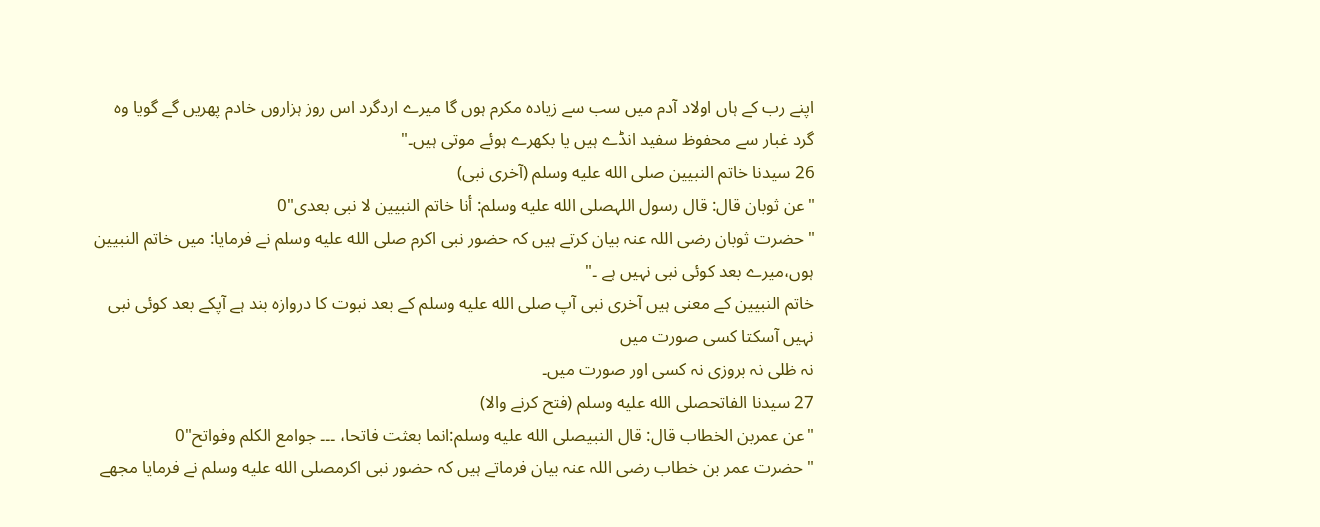اپنے رب کے ہاں اولاد آدم میں سب سے زیادہ مکرم ہوں گا میرے اردگرد اس روز ہزاروں خادم پھریں گے گویا وہ گرد غبار سے محفوظ سفید انڈے ہیں یا بکھرے ہوئے موتی ہیں۔"
26 سیدنا خاتم النبیین صلى الله عليه وسلم (آخری نبی)
"عن ثوبان قال: قال رسول اللہصلى الله عليه وسلم: أنا خاتم النبیین لا نبی بعدی"0
"حضرت ثوبان رضی اللہ عنہ بیان کرتے ہیں کہ حضور نبی اکرم صلى الله عليه وسلم نے فرمایا: میں خاتم النبیین ہوں،میرے بعد کوئی نبی نہیں ہے ۔"
خاتم النبیین کے معنی ہیں آخری نبی آپ صلى الله عليه وسلم کے بعد نبوت کا دروازہ بند ہے آپکے بعد کوئی نبی نہیں آسکتا کسی صورت میں
نہ ظلی نہ بروزی نہ کسی اور صورت میں۔
27 سیدنا الفاتحصلى الله عليه وسلم (فتح کرنے والا)
"عن عمربن الخطاب قال: قال النبیصلى الله عليه وسلم:انما بعثت فاتحا، ۔۔۔ جوامع الکلم وفواتح"0
"حضرت عمر بن خطاب رضی اللہ عنہ بیان فرماتے ہیں کہ حضور نبی اکرمصلى الله عليه وسلم نے فرمایا مجھے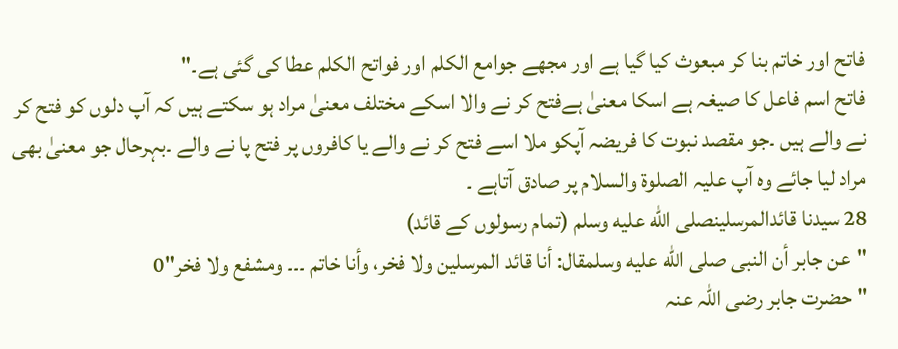فاتح اور خاتم بنا کر مبعوث کیا گیا ہے اور مجھے جوامع الکلم اور فواتح الکلم عطا کی گئی ہے۔"
فاتح اسم فاعل کا صیغہ ہے اسکا معنیٰ ہےفتح کر نے والا اسکے مختلف معنیٰ مراد ہو سکتے ہیں کہ آپ دلوں کو فتح کر نے والے ہیں ۔جو مقصد نبوت کا فریضہ آپکو ملا اسے فتح کر نے والے یا کافروں پر فتح پا نے والے ۔بہرحال جو معنیٰ بھی مراد لیا جائے وہ آپ علیہ الصلوۃ والسلام پر صادق آتاہے ۔
28 سیدنا قائدالمرسلینصلى الله عليه وسلم (تمام رسولوں کے قائد)
"عن جابر أن النبی صلى الله عليه وسلمقال: أنا قائد المرسلین ولا فخر، وأنا خاتم ۔۔۔ ومشفع ولا فخر"0
"حضرت جابر رضی اللہ عنہ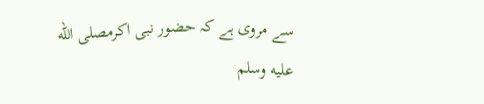سے مروی ہے کہ حضور نبی اکرمصلى الله عليه وسلم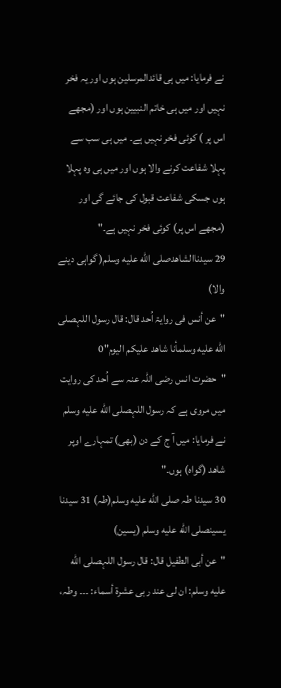نے فرمایا: میں ہی قائدالمرسلین ہوں اور یہ فخر نہیں اور میں ہی خاتم النبیین ہوں اور (مجھے اس پر ) کوئی فخر نہیں ہے۔ میں ہی سب سے پہلا شفاعت کرنے والا ہوں اور میں ہی وہ پہلا ہوں جسکی شفاعت قبول کی جائے گی اور (مجھے اس پر) کوئی فخر نہیں ہے۔"
29 سیدناالشاھدصلى الله عليه وسلم( گواہی دینے والا)
"عن أنس فی روایۃ اُحد قال: قال رسول اللہصلى الله عليه وسلمأنا شاھد علیکم الیوم"0
"حضرت انس رضی اللہ عنہ سے اُحد کی روایت میں مروی ہے کہ رسول اللہصلى الله عليه وسلم نے فرمایا: میں آ ج کے دن (بھی) تمہارے اوپر شاھد (گواہ) ہوں۔"
30 سیدنا طہ صلى الله عليه وسلم(طہ) 31 سیدنا یسینصلى الله عليه وسلم (یسین)
"عن أبی الطفیل قال: قال رسول اللہصلى الله عليه وسلم: ان لی عند ربی عشرۃ أسماء: ۔۔۔ وطہ،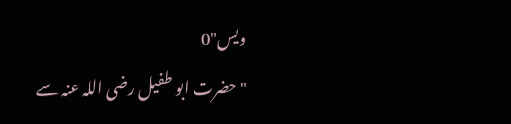ویس"0
"حضرت ابو طفیل رضی اللہ عنہ سے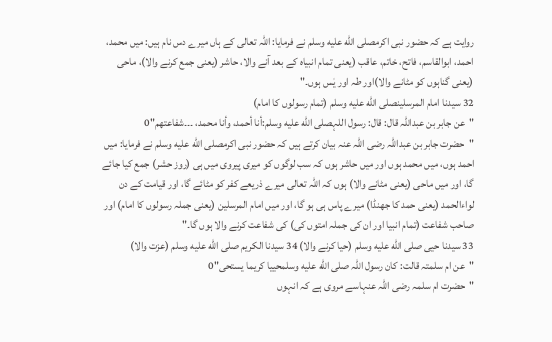روایت ہے کہ حضور نبی اکرمصلى الله عليه وسلم نے فرمایا: اللہ تعالی کے ہاں میرے دس نام ہیں: میں محمد، احمد، ابوالقاسم، فاتح، خاتم، عاقب (یعنی تمام انبیاہ کے بعد آنے والا، حاشر (یعنی جمع کرنے والا)، ماحی (یعنی گناہوں کو مٹانے والا)اور طہ اور یٰس ہوں۔"
32 سیدنا امام المرسلینصلى الله عليه وسلم (تمام رسولوں کا امام)
"عن جابر بن عبداللہ قال: قال: رسول اللہصلى الله عليه وسلم:أنا أحمد، وأنا محمد، ۔۔۔شفاعتھم"0
"حضرت جابر بن عبداللہ رضی اللہ عنہ بیان کرتے ہیں کہ حضور نبی اکرمصلى الله عليه وسلم نے فرمایا: میں احمد ہوں، میں محمد ہوں اور میں حاشر ہوں کہ سب لوگوں کو میری پیروی میں ہی (روز حشر) جمع کیا جائے گا، اور میں ماحی (یعنی مٹانے والا) ہوں کہ اللہ تعالی میرے ذریعے کفر کو مٹائے گا، اور قیامت کے دن لواءالحمد (یعنی حمد کا جھنڈا) میرے پاس ہی ہو گا، اور میں امام المرسلین (یعنی جملہ رسولوں کا امام) اور صاحب شفاعت (تمام انبیا اور ان کی جملہ امتوں کی) کی شفاعت کرنے والا ہوں گا۔"
33 سیدنا حیی صلى الله عليه وسلم (حیا کرنے والا) 34 سیدنا الکریم صلى الله عليه وسلم (عزت والا)
"عن ام سلمتہ قالت: کان رسول اللہ صلى الله عليه وسلمحییا کریما یستحی"0
"حضرت ام سلمہ رضی اللہ عنہاسے مروی ہے کہ انہوں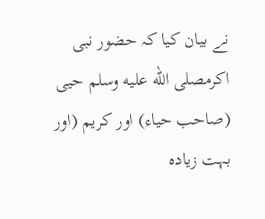نے بیان کیا کہ حضور نبی اکرمصلى الله عليه وسلم حیی (صاحب حیاء) اور کریم (اور بہت زیادہ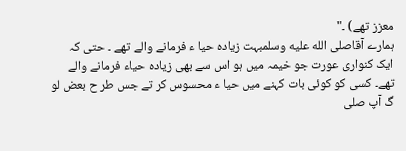معزز تھے) ۔"
ہمارے آقاصلى الله عليه وسلمبہت زیادہ حیا ء فرمانے والے تھے ۔ حتی کہ ایک کنواری عورت جو خیمہ میں ہو اس سے بھی زیادہ حیاء فرمانے والے تھے۔ کسی کو کوئی بات کہنے میں حیا ء محسوس کر تے جس طر ح بعض لو گ آپ صلى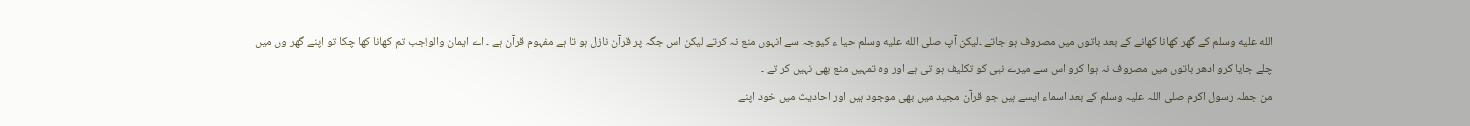الله عليه وسلم کے گھر کھانا کھانے کے بعد باتوں میں مصروف ہو جاتے ۔لیکن آپ صلى الله عليه وسلم حیا ء کیوجہ سے انہوں منع نہ کرتے لیکن اس جگہ پر قرآن نازل ہو تا ہے مفہوم قرآن ہے ۔ اے ایمان والو!جب تم کھانا کھا چکا تو اپنے گھر وں میں چلے جایا کرو ادھر باتوں میں مصروف نہ ہوا کرو اس سے میرے نبی کو تکلیف ہو تی ہے اور وہ تمہیں منع بھی نہیں کر تے ۔
من جملہ رسول اکرم صلی اللہ علیہ وسلم کے بعد اسماء ایسے ہیں جو قرآن مجید میں بھی موجود ہیں اور احادیث میں خود اپنے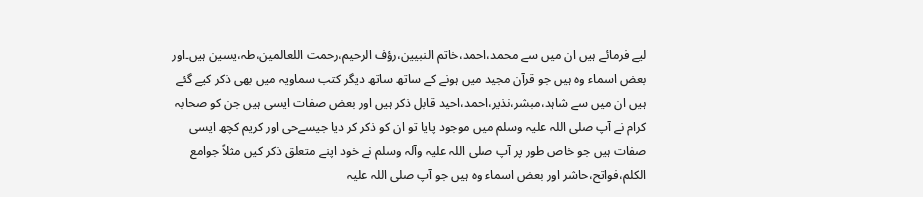لیے فرمائے ہیں ان میں سے محمد،احمد،خاتم النبیین،رؤف الرحیم،رحمت اللعالمین،طہ،یسین ہیں۔اور بعض اسماء وہ ہیں جو قرآن مجید میں ہونے کے ساتھ ساتھ دیگر کتب سماویہ میں بھی ذکر کیے گئے ہیں ان میں سے شاہد،مبشر،نذیر،احمد،احید قابل ذکر ہیں اور بعض صفات ایسی ہیں جن کو صحابہ کرام نے آپ صلی اللہ علیہ وسلم میں موجود پایا تو ان کو ذکر کر دیا جیسےحی اور کریم کچھ ایسی صفات ہیں جو خاص طور پر آپ صلی اللہ علیہ وآلہ وسلم نے خود اپنے متعلق ذکر کیں مثلاً جوامع الكلم،فواتح،حاشر اور بعض اسماء وہ ہیں جو آپ صلی اللہ علیہ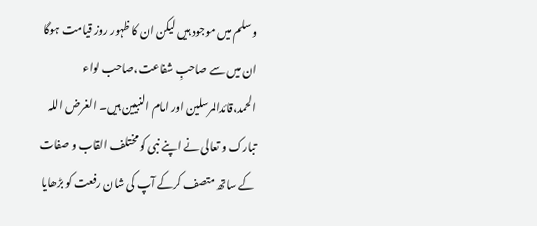وسلم میں موجود ہیں لیکن ان کا ظہور روز قیامت ہوگا ان میں سے صاحبِ شفاعت،صاحب لواء الحمد،قائدالمرسلین اور امام النبیین ہیں۔ الغرض اللہ تبارک و تعالی نے اپنے نبی کو مختلف القاب و صفات کے ساتھ متصف کرکے آپ کی شان رفعت کو بڑھایا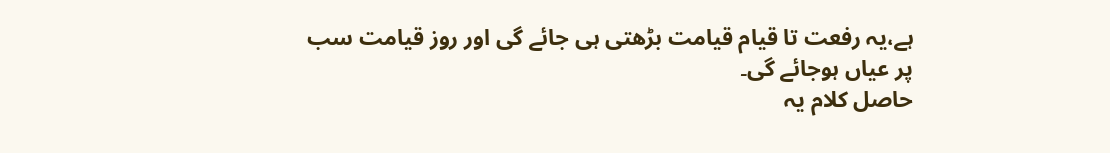ہے،یہ رفعت تا قیام قیامت بڑھتی ہی جائے گی اور روز قیامت سب پر عیاں ہوجائے گی۔
حاصل کلام یہ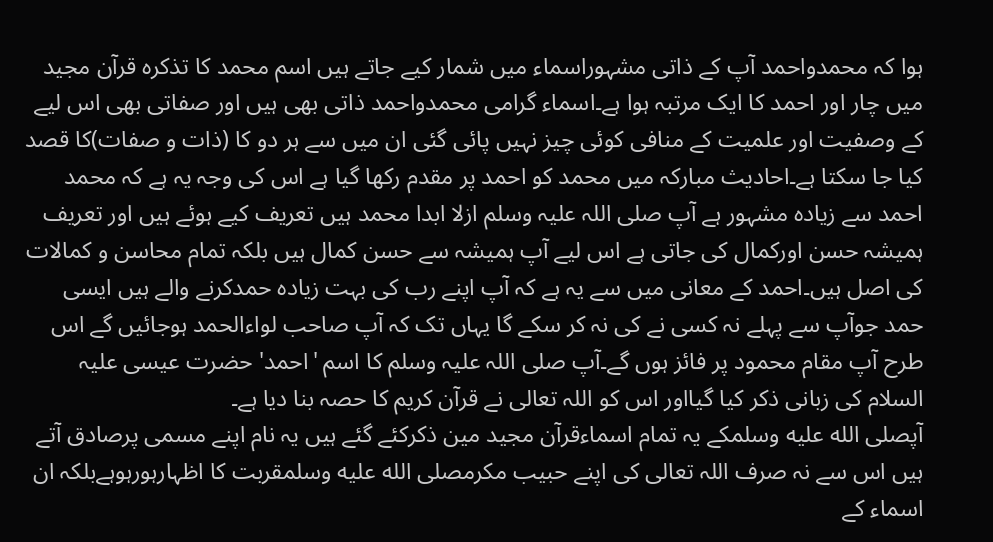ہوا کہ محمدواحمد آپ کے ذاتی مشہوراسماء میں شمار کیے جاتے ہیں اسم محمد کا تذکرہ قرآن مجید میں چار اور احمد کا ایک مرتبہ ہوا ہے۔اسماء گرامی محمدواحمد ذاتی بھی ہیں اور صفاتی بھی اس لیے کے وصفیت اور علمیت کے منافی کوئی چیز نہیں پائی گئی ان میں سے ہر دو کا (ذات و صفات)کا قصد کیا جا سکتا ہے۔احادیث مبارکہ میں محمد کو احمد پر مقدم رکھا گیا ہے اس کی وجہ یہ ہے کہ محمد احمد سے زیادہ مشہور ہے آپ صلی اللہ علیہ وسلم ازلا ابدا محمد ہیں تعریف کیے ہوئے ہیں اور تعریف ہمیشہ حسن اورکمال کی جاتی ہے اس لیے آپ ہمیشہ سے حسن کمال ہیں بلکہ تمام محاسن و کمالات کی اصل ہیں۔احمد کے معانی میں سے یہ ہے کہ آپ اپنے رب کی بہت زیادہ حمدکرنے والے ہیں ایسی حمد جوآپ سے پہلے نہ کسی نے کی نہ کر سکے گا یہاں تک کہ آپ صاحب لواءالحمد ہوجائیں گے اس طرح آپ مقام محمود پر فائز ہوں گے۔آپ صلی اللہ علیہ وسلم کا اسم 'احمد' حضرت عیسی علیہ السلام کی زبانی ذکر کیا گیااور اس کو اللہ تعالی نے قرآن کریم کا حصہ بنا دیا ہے۔
آپصلى الله عليه وسلمکے یہ تمام اسماءقرآن مجید مین ذکرکئے گئے ہیں یہ نام اپنے مسمی پرصادق آتے ہیں اس سے نہ صرف اللہ تعالی کی اپنے حبیب مکرمصلى الله عليه وسلمقربت کا اظہارہورہوہےبلکہ ان اسماء کے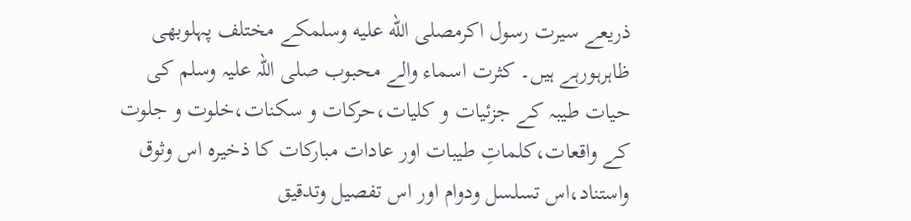ذریعے سیرت رسول اکرمصلى الله عليه وسلمکے مختلف پہلوبھی ظاہرہورہے ہیں۔ کثرت اسماء والے محبوب صلی اللہ علیہ وسلم کی حیات طیبہ کے جزئیات و کلیات،حرکات و سکنات،خلوت و جلوت کے واقعات،کلماتِ طیبات اور عادات مبارکات کا ذخیرہ اس وثوق واستناد،اس تسلسل ودوام اور اس تفصیل وتدقیق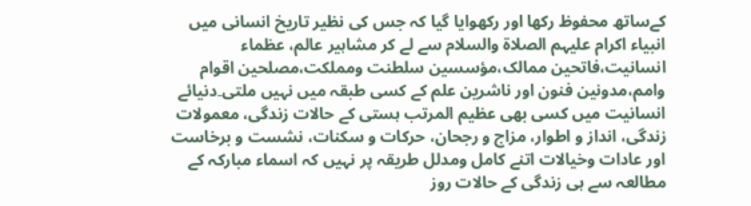کےساتھ محفوظ رکھا اور رکھوایا گیا کہ جس کی نظیر تاریخ انسانی میں انبیاء اکرام علیہم الصلاۃ والسلام سے لے کر مشاہیر عالم، عظماء انسانیت،فاتحین ممالک،مؤسسين سلطنت ومملکت،مصلحین اقوام وامم،مدونین فنون اور ناشرین علم کے کسی طبقہ میں نہیں ملتی۔دنیائے انسانیت میں کسی بھی عظیم المرتب ہستی کے حالات زندگی، معمولات زندگی، انداز و اطوار، مزاج و رجحان، حرکات و سکنات، نشست و برخاست اور عادات وخیالات اتنے کامل ومدلل طریقہ پر نہیں کہ اسماء مبارکہ کے مطالعہ سے ہی زندگی کے حالات روز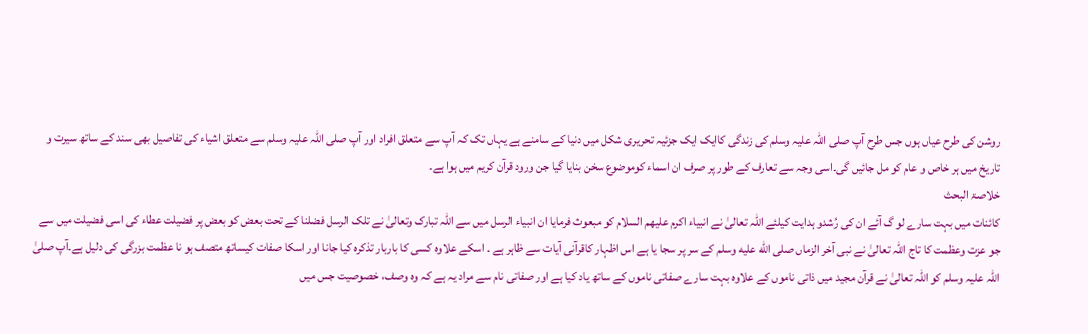روشن کی طرح عیاں ہوں جس طرح آپ صلی اللہ علیہ وسلم کی زندگی کاایک ایک جزئیہ تحریری شکل میں دنیا کے سامنے ہے یہاں تک کہ آپ سے متعلق افراد اور آپ صلی اللہ علیہ وسلم سے متعلق اشیاء کی تفاصیل بھی سند کے ساتھ سیرت و تاریخ میں ہر خاص و عام کو مل جائیں گی۔اسی وجہ سے تعارف کے طور پر صرف ان اسماء کوموضوع سخن بنایا گیا جن ورود قرآن کریم میں ہوا ہے۔
خلاصۃ البحث
کائنات میں بہت سارے لو گ آئے ان کی رُشدو ہدایت کیلئے اللہ تعالیٰ نے انبیاء اکرم علیھم السلام کو مبعوث فرمایا ان انبیاء الرسل میں سے اللہ تبارک وتعالیٰ نے تلک الرسل فضلنا کے تحت بعض کو بعض پر فضیلت عطاء کی اسی فضیلت میں سے جو عزت وعظمت کا تاج اللہ تعالیٰ نے نبی آخر الزماں صلى الله عليه وسلم کے سر پر سجا یا ہے اس اظہار کاقرآنی آیات سے ظاہر ہے ۔ اسکے علاوہ کسی کا باربار تذکرہ کیا جانا اور اسکا صفات کیساتھ متصف ہو نا عظمت بزرگی کی دلیل ہے۔آپ صلیٰ اللہ علیہ وسلم کو اللہ تعالیٰ نے قرآن مجید میں ذاتی ناموں کے علاوہ بہت سارے صفاتی ناموں کے ساتھ یاد کیا ہے اور صفاتی نام سے مراد یہ ہے کہ وہ وصف، خصوصیت جس میں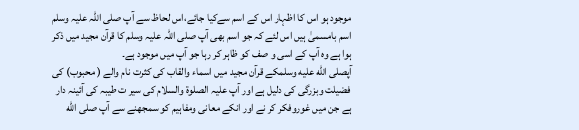موجود ہو اس کا اظہار اس کے اسم سےکیا جائے،اس لحاظ سے آپ صلی اللہ علیہ وسلم اسم بامسمیٰ ہیں اس لئے کہ جو اسم بھی آپ صلی اللہ علیہ وسلم کا قرآن مجید میں ذکر ہوا ہے وہ آپ کے اسی و صف کو ظاہر کر رہا جو آپ میں موجود ہے۔
آپصلى الله عليه وسلمکے قرآن مجید میں اسماء والقاب کی کثرت نام والے ( محبوب) کی فضیلت وبزرگی کی دلیل ہے اور آپ علیہ الصلوۃ والسلام کی سیر ت طیبہ کی آئینہ دار ہے جن میں غوروفکر کر نے اور انکے معانی ومفاہیم کو سمجھنے سے آپ صلى الله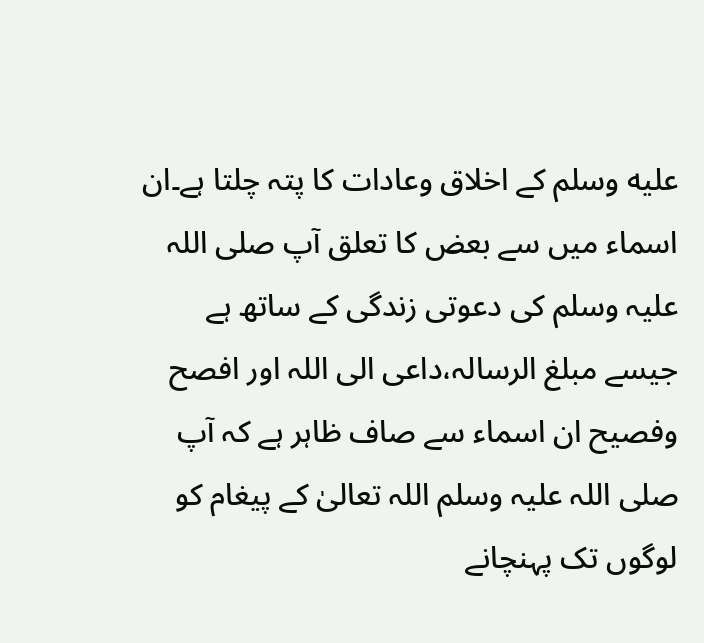عليه وسلم کے اخلاق وعادات کا پتہ چلتا ہے۔ان اسماء میں سے بعض کا تعلق آپ صلی اللہ علیہ وسلم کی دعوتی زندگی کے ساتھ ہے جیسے مبلغ الرسالہ،داعی الی اللہ اور افصح وفصیح ان اسماء سے صاف ظاہر ہے کہ آپ صلی اللہ علیہ وسلم اللہ تعالیٰ کے پیغام کو لوگوں تک پہنچانے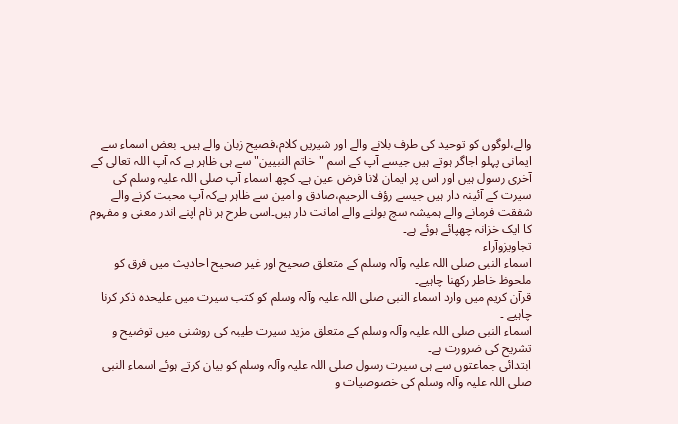والے،لوگوں کو توحید کی طرف بلانے والے اور شیریں کلام،فصیح زبان والے ہیں۔ بعض اسماء سے ایمانی پہلو اجاگر ہوتے ہیں جیسے آپ کے اسم "خاتم النبیین"سے ہی ظاہر ہے کہ آپ اللہ تعالی کے آخری رسول ہیں اور اس پر ایمان لانا فرض عین ہے۔ کچھ اسماء آپ صلی اللہ علیہ وسلم کی سیرت کے آئینہ دار ہیں جیسے رؤف الرحیم،صادق و امین سے ظاہر ہےکہ آپ محبت کرنے والے شفقت فرمانے والے ہمیشہ سچ بولنے والے امانت دار ہیں۔اسی طرح ہر نام اپنے اندر معنی و مفہوم کا ایک خزانہ چھپائے ہوئے ہے۔
تجاویزوآراء
اسماء النبی صلی اللہ علیہ وآلہ وسلم کے متعلق صحیح اور غیر صحیح احادیث میں فرق کو ملحوظ خاطر رکھنا چاہیے۔
قرآن کریم میں وارد اسماء النبی صلی اللہ علیہ وآلہ وسلم کو کتب سیرت میں علیحدہ ذکر کرنا چاہیے ۔
اسماء النبی صلی اللہ علیہ وآلہ وسلم کے متعلق مزید سیرت طیبہ کی روشنی میں توضیح و تشریح کی ضرورت ہے۔
ابتدائی جماعتوں سے ہی سیرت رسول صلی اللہ علیہ وآلہ وسلم کو بیان کرتے ہوئے اسماء النبی صلی اللہ علیہ وآلہ وسلم کی خصوصیات و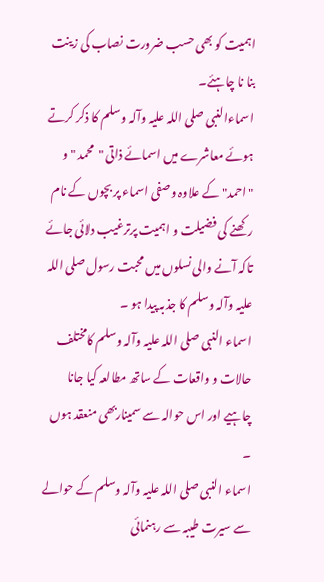اہمیت کو بھی حسب ضرورت نصاب کی زینت بنا نا چاہئے۔
اسماءالنبی صلی اللہ علیہ وآلہ وسلم کا ذکر کرتے ہوئے معاشرے میں اسمائے ذاتی "محمد " و "احمد" کے علاوہ وصفی اسماء پر بچوں کے نام رکھنے کی فضیلت و اہمیت پرترغیب دلائی جائے تاکہ آنے والی نسلوں میں محبت رسول صلی اللہ علیہ وآلہ وسلم کا جذبہ پیدا ہو ۔
اسماء النبی صلی اللہ علیہ وآلہ وسلم کامختلف حالات و واقعات کے ساتھ مطالعہ کیا جانا چاہیے اور اس حوالہ سے سمیناربھی منعقد ہوں ۔
اسماء النبی صلی اللہ علیہ وآلہ وسلم کے حوالے سے سیرت طیبہ سے رہنمائی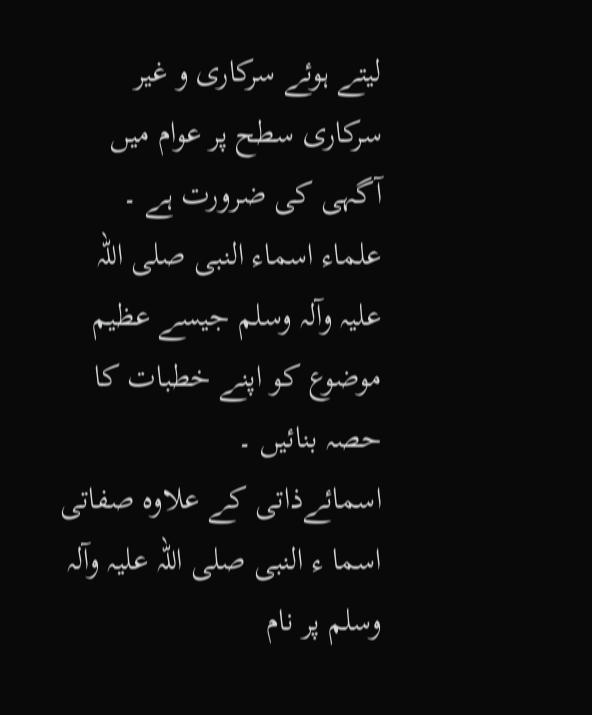لیتے ہوئے سرکاری و غیر سرکاری سطح پر عوام میں آگہی کی ضرورت ہے ۔
علماء اسماء النبی صلی اللہ علیہ وآلہ وسلم جیسے عظیم موضوع کو اپنے خطبات کا حصہ بنائیں ۔
اسمائےذاتی کے علاوہ صفاتی اسما ء النبی صلی اللہ علیہ وآلہ وسلم پر نام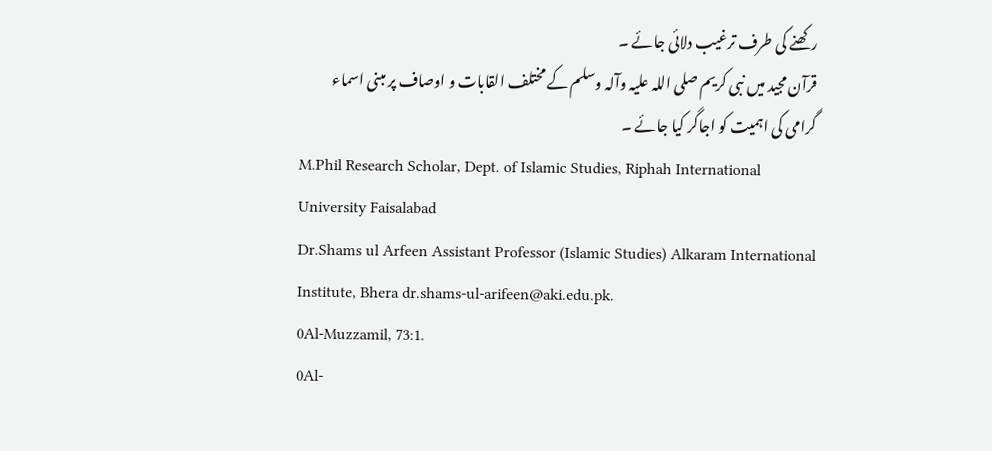رکھنے کی طرف ترغیب دلائی جائے ۔
قرآن مجید میں نبی کریم صلی اللہ علیہ وآلہ وسلم کے مختلف القابات و اوصاف پر مبنی اسماء گرامی کی اہمیت کو اجاگر کیا جائے ۔
M.Phil Research Scholar, Dept. of Islamic Studies, Riphah International University Faisalabad
Dr.Shams ul Arfeen Assistant Professor (Islamic Studies) Alkaram International Institute, Bhera dr.shams-ul-arifeen@aki.edu.pk.
0Al-Muzzamil, 73:1.
0Al-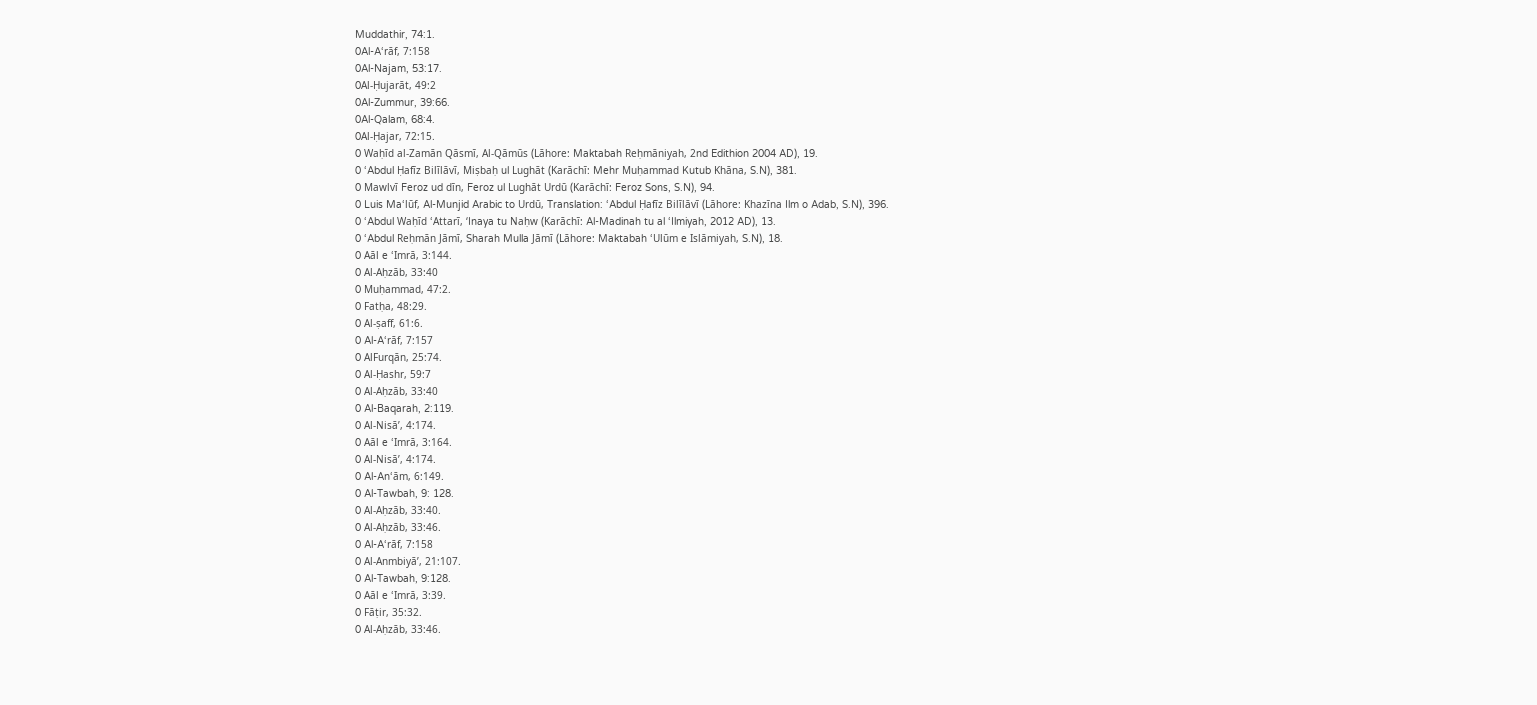Muddathir, 74:1.
0Al-A‘rāf, 7:158
0Al-Najam, 53:17.
0Al-Ḥujarāt, 49:2
0Al-Zummur, 39:66.
0Al-Qalam, 68:4.
0Al-Ḥajar, 72:15.
0 Waḥīd al-Zamān Qāsmī, Al-Qāmūs (Lāhore: Maktabah Reḥmāniyah, 2nd Edithion 2004 AD), 19.
0 ‘Abdul Ḥafīz Bilīlāvī, Miṣbaḥ ul Lughāt (Karāchī: Mehr Muḥammad Kutub Khāna, S.N), 381.
0 Mawlvī Feroz ud dīn, Feroz ul Lughāt Urdū (Karāchī: Feroz Sons, S.N), 94.
0 Luis Ma‘lūf, Al-Munjid Arabic to Urdū, Translation: ‘Abdul Ḥafīz Bilīlāvī (Lāhore: Khazīna Ilm o Adab, S.N), 396.
0 ‘Abdul Waḥīd ‘Attarī, ‘Inaya tu Naḥw (Karāchī: Al-Madinah tu al ‘Ilmiyah, 2012 AD), 13.
0 ‘Abdul Reḥmān Jāmī, Sharah Mulla Jāmī (Lāhore: Maktabah ‘Ulūm e Islāmiyah, S.N), 18.
0 Aāl e ‘Imrā, 3:144.
0 Al-Aḥzāb, 33:40
0 Muḥammad, 47:2.
0 Fatḥa, 48:29.
0 Al-ṣaff, 61:6.
0 Al-A‘rāf, 7:157
0 AlFurqān, 25:74.
0 Al-Ḥashr, 59:7
0 Al-Aḥzāb, 33:40
0 Al-Baqarah, 2:119.
0 Al-Nisā’, 4:174.
0 Aāl e ‘Imrā, 3:164.
0 Al-Nisā’, 4:174.
0 Al-An‘ām, 6:149.
0 Al-Tawbah, 9: 128.
0 Al-Aḥzāb, 33:40.
0 Al-Aḥzāb, 33:46.
0 Al-A‘rāf, 7:158
0 Al-Anmbiyā’, 21:107.
0 Al-Tawbah, 9:128.
0 Aāl e ‘Imrā, 3:39.
0 Fāṭir, 35:32.
0 Al-Aḥzāb, 33:46.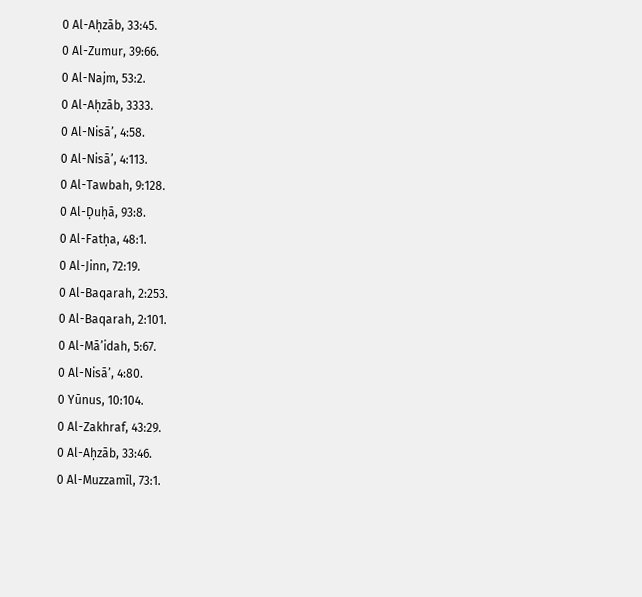0 Al-Aḥzāb, 33:45.
0 Al-Zumur, 39:66.
0 Al-Najm, 53:2.
0 Al-Aḥzāb, 3333.
0 Al-Nisā’, 4:58.
0 Al-Nisā’, 4:113.
0 Al-Tawbah, 9:128.
0 Al-Ḍuḥā, 93:8.
0 Al-Fatḥa, 48:1.
0 Al-Jinn, 72:19.
0 Al-Baqarah, 2:253.
0 Al-Baqarah, 2:101.
0 Al-Mā’idah, 5:67.
0 Al-Nisā’, 4:80.
0 Yūnus, 10:104.
0 Al-Zakhraf, 43:29.
0 Al-Aḥzāb, 33:46.
0 Al-Muzzamīl, 73:1.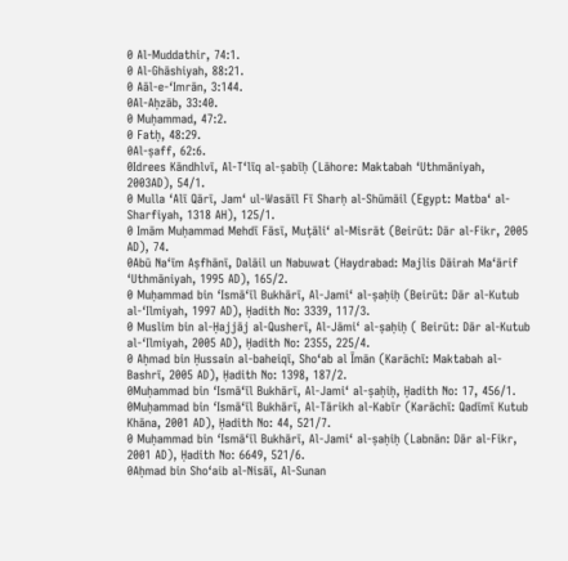0 Al-Muddathir, 74:1.
0 Al-Ghāshiyah, 88:21.
0 Aāl-e-‘Imrān, 3:144.
0Al-Aḥzāb, 33:40.
0 Muḥammad, 47:2.
0 Fatḥ, 48:29.
0Al-ṣaff, 62:6.
0Idrees Kāndhlvī, Al-T‘līq al-ṣabīḥ (Lāhore: Maktabah ‘Uthmāniyah, 2003AD), 54/1.
0 Mulla ‘Alī Qārī, Jam‘ ul-Wasāīl Fī Sharḥ al-Shūmāil (Egypt: Matba‘ al-Sharfiyah, 1318 AH), 125/1.
0 Imām Muḥammad Mehdī Fāsī, Muṭāli‘ al-Misrāt (Beirūt: Dār al-Fikr, 2005 AD), 74.
0Abū Na‘īm Aṣfhānī, Dalāil un Nabuwat (Haydrabad: Majlis Dāirah Ma‘ārif ‘Uthmāniyah, 1995 AD), 165/2.
0 Muḥammad bin ‘Ismā‘īl Bukhārī, Al-Jami‘ al-ṣaḥiḥ (Beirūt: Dār al-Kutub al-‘Ilmiyah, 1997 AD), Ḥadith No: 3339, 117/3.
0 Muslim bin al-Ḥajjāj al-Qusherī, Al-Jāmi‘ al-ṣaḥiḥ ( Beirūt: Dār al-Kutub al-‘Ilmiyah, 2005 AD), Ḥadith No: 2355, 225/4.
0 Aḥmad bin Ḥussain al-baheiqī, Sho‘ab al Īmān (Karāchī: Maktabah al-Bashrī, 2005 AD), Ḥadith No: 1398, 187/2.
0Muḥammad bin ‘Ismā‘īl Bukhārī, Al-Jami‘ al-ṣaḥiḥ, Ḥadith No: 17, 456/1.
0Muḥammad bin ‘Ismā‘īl Bukhārī, Al-Tārikh al-Kabīr (Karāchī: Qadīmī Kutub Khāna, 2001 AD), Ḥadith No: 44, 521/7.
0 Muḥammad bin ‘Ismā‘īl Bukhārī, Al-Jami‘ al-ṣaḥiḥ (Labnān: Dār al-Fikr, 2001 AD), Ḥadith No: 6649, 521/6.
0Aḥmad bin Sho‘aib al-Nisāī, Al-Sunan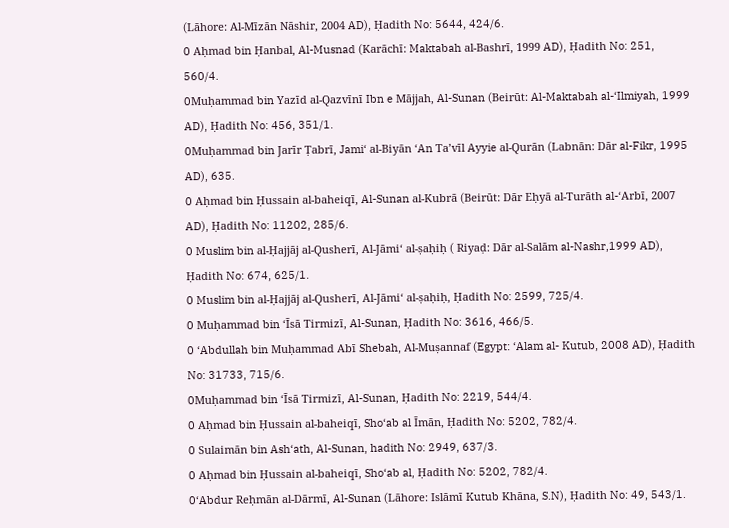(Lāhore: Al-Mīzān Nāshir, 2004 AD), Ḥadith No: 5644, 424/6.
0 Aḥmad bin Ḥanbal, Al-Musnad (Karāchī: Maktabah al-Bashrī, 1999 AD), Ḥadith No: 251, 560/4.
0Muḥammad bin Yazīd al-Qazvīnī Ibn e Mājjah, Al-Sunan (Beirūt: Al-Maktabah al-‘Ilmiyah, 1999 AD), Ḥadith No: 456, 351/1.
0Muḥammad bin Jarīr Ṭabrī, Jami‘ al-Biyān ‘An Ta’vīl Ayyie al-Qurān (Labnān: Dār al-Fikr, 1995 AD), 635.
0 Aḥmad bin Ḥussain al-baheiqī, Al-Sunan al-Kubrā (Beirūt: Dār Eḥyā al-Turāth al-‘Arbī, 2007 AD), Ḥadith No: 11202, 285/6.
0 Muslim bin al-Ḥajjāj al-Qusherī, Al-Jāmi‘ al-ṣaḥiḥ ( Riyaḍ: Dār al-Salām al-Nashr,1999 AD), Ḥadith No: 674, 625/1.
0 Muslim bin al-Ḥajjāj al-Qusherī, Al-Jāmi‘ al-ṣaḥiḥ, Ḥadith No: 2599, 725/4.
0 Muḥammad bin ‘Īsā Tirmizī, Al-Sunan, Ḥadith No: 3616, 466/5.
0 ‘Abdullah bin Muḥammad Abī Shebah, Al-Muṣannaf (Egypt: ‘Alam al- Kutub, 2008 AD), Ḥadith No: 31733, 715/6.
0Muḥammad bin ‘Īsā Tirmizī, Al-Sunan, Ḥadith No: 2219, 544/4.
0 Aḥmad bin Ḥussain al-baheiqī, Sho‘ab al Īmān, Ḥadith No: 5202, 782/4.
0 Sulaimān bin Ash‘ath, Al-Sunan, hadith No: 2949, 637/3.
0 Aḥmad bin Ḥussain al-baheiqī, Sho‘ab al, Ḥadith No: 5202, 782/4.
0‘Abdur Reḥmān al-Dārmī, Al-Sunan (Lāhore: Islāmī Kutub Khāna, S.N), Ḥadith No: 49, 543/1.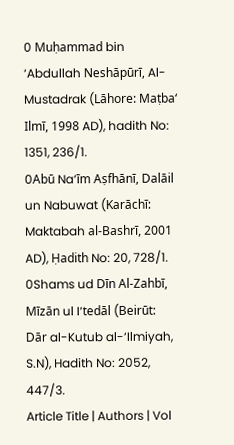0 Muḥammad bin ‘Abdullah Neshāpūrī, Al-Mustadrak (Lāhore: Maṭba‘ Ilmī, 1998 AD), hadith No: 1351, 236/1.
0Abū Na‘īm Aṣfhānī, Dalāil un Nabuwat (Karāchī: Maktabah al-Bashrī, 2001 AD), Ḥadith No: 20, 728/1.
0Shams ud Dīn Al-Zahbī, Mīzān ul I‘tedāl (Beirūt: Dār al-Kutub al-‘Ilmiyah, S.N), Hadith No: 2052, 447/3.
Article Title | Authors | Vol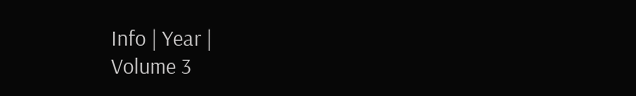Info | Year |
Volume 3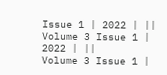Issue 1 | 2022 | ||
Volume 3 Issue 1 | 2022 | ||
Volume 3 Issue 1 |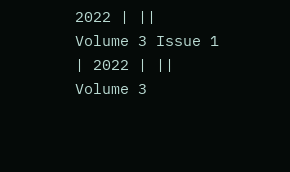2022 | ||
Volume 3 Issue 1 | 2022 | ||
Volume 3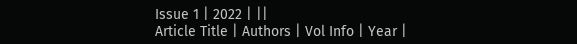Issue 1 | 2022 | ||
Article Title | Authors | Vol Info | Year |